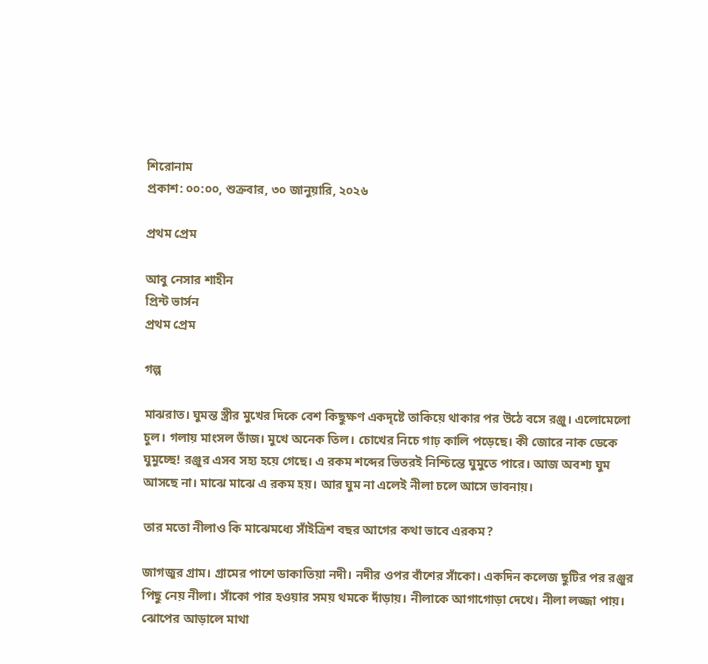শিরোনাম
প্রকাশ: ০০:০০, শুক্রবার, ৩০ জানুয়ারি, ২০২৬

প্রথম প্রেম

আবু নেসার শাহীন
প্রিন্ট ভার্সন
প্রথম প্রেম

গল্প

মাঝরাত। ঘুমন্ত স্ত্রীর মুখের দিকে বেশ কিছুক্ষণ একদৃষ্টে তাকিয়ে থাকার পর উঠে বসে রঞ্জু। এলোমেলো চুল। গলায় মাংসল ভাঁজ। মুখে অনেক তিল। চোখের নিচে গাঢ় কালি পড়েছে। কী জোরে নাক ডেকে ঘুমুচ্ছে! রঞ্জুর এসব সহ্য হয়ে গেছে। এ রকম শব্দের ভিতরই নিশ্চিন্তে ঘুমুতে পারে। আজ অবশ্য ঘুম আসছে না। মাঝে মাঝে এ রকম হয়। আর ঘুম না এলেই নীলা চলে আসে ভাবনায়।

তার মতো নীলাও কি মাঝেমধ্যে সাঁইত্রিশ বছর আগের কথা ভাবে এরকম?

জাগজুর গ্রাম। গ্রামের পাশে ডাকাতিয়া নদী। নদীর ওপর বাঁশের সাঁকো। একদিন কলেজ ছুটির পর রঞ্জুর পিছু নেয় নীলা। সাঁকো পার হওয়ার সময় থমকে দাঁড়ায়। নীলাকে আগাগোড়া দেখে। নীলা লজ্জা পায়। ঝোপের আড়ালে মাথা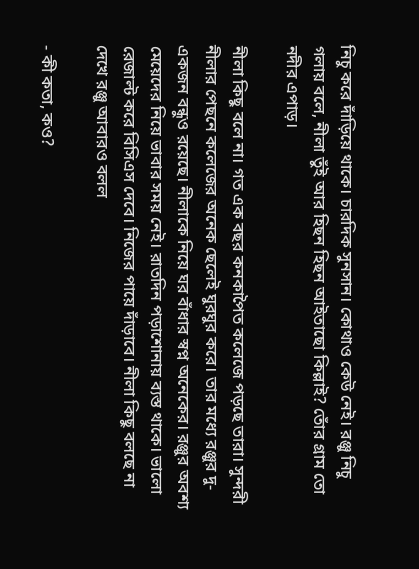নিচু করে দাঁড়িয়ে থাকে। চারদিক সুনসান। কোথাও কেউ নেই। রঞ্জু নিচু গলায় বলে, নীলা তুঁই আর হিছন হিছন আইতাছো কিল্লাই? তোঁর গ্রাম তো নদীর এপাড়।

নীলা কিছু বলে না। গত এক বছর কনকাপৈত কলেজে পড়ছে তারা। সুন্দরী নীলার পেছনে কলেজের অনেক ছেলেই ঘুরঘুর করে। তার মধ্যে রঞ্জুর দু-একজন বন্ধুও রয়েছে। নীলাকে নিয়ে ঘর বাঁধার স্বপ্ন অনেকের। রঞ্জুর অবশ্য মেয়েদের নিয়ে ভাবার সময় নেই। রাতদিন পড়াশোনায় ব্যস্ত থাকে। ভালো রেজাল্ট করে বিসিএস দেবে। নিজের পায়ে দাঁড়াবে। নীলা কিছু বলছে না দেখে রঞ্জু আবারও বলল

- কী কতা, কও?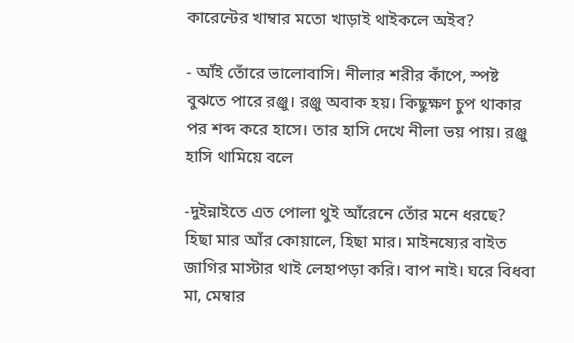কারেন্টের খাম্বার মতো খাড়াই থাইকলে অইব?

- আঁই তোঁরে ভালোবাসি। নীলার শরীর কাঁপে, স্পষ্ট বুঝতে পারে রঞ্জু। রঞ্জু অবাক হয়। কিছুক্ষণ চুপ থাকার পর শব্দ করে হাসে। তার হাসি দেখে নীলা ভয় পায়। রঞ্জু হাসি থামিয়ে বলে

-দুইন্নাইতে এত পোলা থুই আঁরেনে তোঁর মনে ধরছে? হিছা মার আঁর কোয়ালে, হিছা মার। মাইনষ্যের বাইত জাগির মাস্টার থাই লেহাপড়া করি। বাপ নাই। ঘরে বিধবা মা, মেম্বার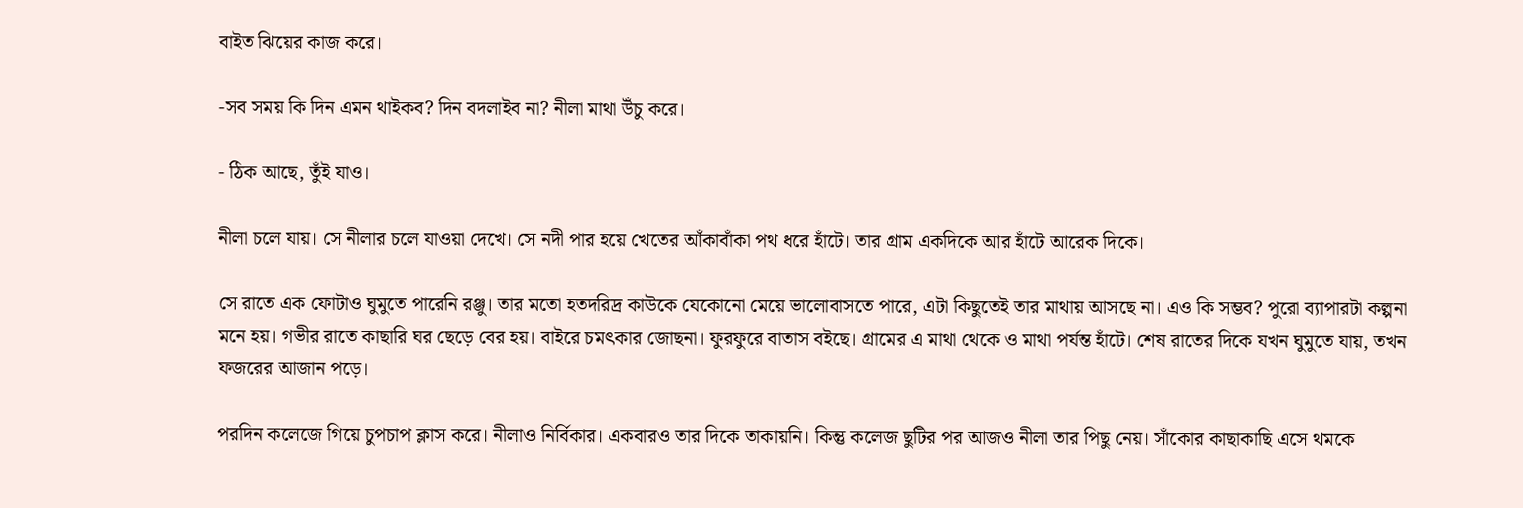বাইত ঝিয়ের কাজ করে।

-সব সময় কি দিন এমন থাইকব? দিন বদলাইব না? নীলা মাথা উঁচু করে।

- ঠিক আছে, তুঁই যাও।

নীলা চলে যায়। সে নীলার চলে যাওয়া দেখে। সে নদী পার হয়ে খেতের আঁকাবাঁকা পথ ধরে হাঁটে। তার গ্রাম একদিকে আর হাঁটে আরেক দিকে।

সে রাতে এক ফোটাও ঘুমুতে পারেনি রঞ্জু। তার মতো হতদরিদ্র কাউকে যেকোনো মেয়ে ভালোবাসতে পারে, এটা কিছুতেই তার মাথায় আসছে না। এও কি সম্ভব? পুরো ব্যাপারটা কল্পনা মনে হয়। গভীর রাতে কাছারি ঘর ছেড়ে বের হয়। বাইরে চমৎকার জোছনা। ফুরফুরে বাতাস বইছে। গ্রামের এ মাথা থেকে ও মাথা পর্যন্ত হাঁটে। শেষ রাতের দিকে যখন ঘুমুতে যায়, তখন ফজরের আজান পড়ে।

পরদিন কলেজে গিয়ে চুপচাপ ক্লাস করে। নীলাও নির্বিকার। একবারও তার দিকে তাকায়নি। কিন্তু কলেজ ছুটির পর আজও নীলা তার পিছু নেয়। সাঁকোর কাছাকাছি এসে থমকে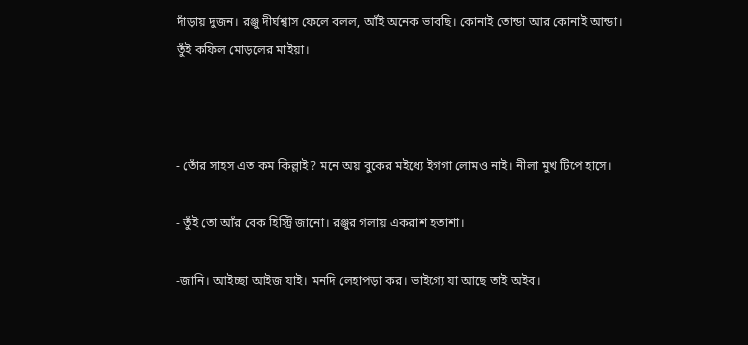দাঁড়ায় দুজন। রঞ্জু দীর্ঘশ্বাস ফেলে বলল, আঁই অনেক ভাবছি। কোনাই তোন্ডা আর কোনাই আন্ডা। তুঁই কফিল মোড়লের মাইয়া।



- তোঁর সাহস এত কম কিল্লাই? মনে অয় বুকের মইধ্যে ইগগা লোমও নাই। নীলা মুখ টিপে হাসে।

- তুঁই তো আঁর বেক হিস্ট্রি জানো। রঞ্জুর গলায় একরাশ হতাশা।

-জানি। আইচ্ছা আইজ যাই। মনদি লেহাপড়া কর। ভাইগ্যে যা আছে তাই অইব।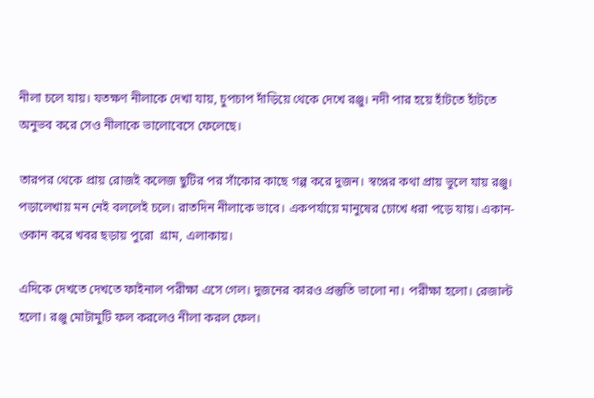নীলা চলে যায়। যতক্ষণ নীলাকে দেখা যায়, চুপচাপ দাঁড়িয়ে থেকে দেখে রঞ্জু। নদী পার হয়ে হাঁটতে হাঁটতে অনুভব করে সেও নীলাকে ভালোবেসে ফেলেছে।

তারপর থেকে প্রায় রোজই কলেজ ছুটির পর সাঁকোর কাছে গল্প করে দুজন। স্বপ্নের কথা প্রায় ভুলে যায় রঞ্জু। পড়ালেখায় মন নেই বললেই চলে। রাতদিন নীলাকে ভাবে। একপর্যায়ে মানুষের চোখে ধরা পড়ে যায়। একান-ওকান করে খবর ছড়ায় পুরো  গ্রাম, এলাকায়।

এদিকে দেখতে দেখতে ফাইনাল পরীক্ষা এসে গেল। দুজনের কারও প্রস্তুতি ভালো না। পরীক্ষা হলো। রেজাল্ট হলো। রঞ্জু মোটামুটি ফল করলেও নীলা করল ফেল।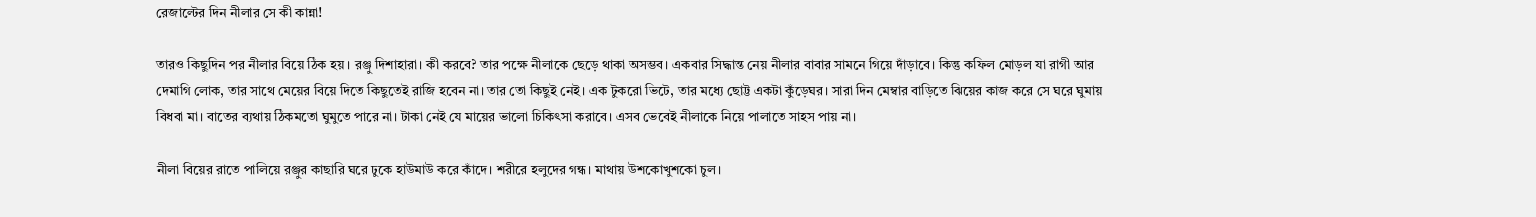রেজাল্টের দিন নীলার সে কী কান্না!

তারও কিছুদিন পর নীলার বিয়ে ঠিক হয়। রঞ্জু দিশাহারা। কী করবে? তার পক্ষে নীলাকে ছেড়ে থাকা অসম্ভব। একবার সিদ্ধান্ত নেয় নীলার বাবার সামনে গিয়ে দাঁড়াবে। কিন্তু কফিল মোড়ল যা রাগী আর দেমাগি লোক, তার সাথে মেয়ের বিয়ে দিতে কিছুতেই রাজি হবেন না। তার তো কিছুই নেই। এক টুকরো ভিটে, তার মধ্যে ছোট্ট একটা কুঁড়েঘর। সারা দিন মেম্বার বাড়িতে ঝিয়ের কাজ করে সে ঘরে ঘুমায় বিধবা মা। বাতের ব্যথায় ঠিকমতো ঘুমুতে পারে না। টাকা নেই যে মায়ের ভালো চিকিৎসা করাবে। এসব ভেবেই নীলাকে নিয়ে পালাতে সাহস পায় না।

নীলা বিয়ের রাতে পালিয়ে রঞ্জুর কাছারি ঘরে ঢুকে হাউমাউ করে কাঁদে। শরীরে হলুদের গন্ধ। মাথায় উশকোখুশকো চুল।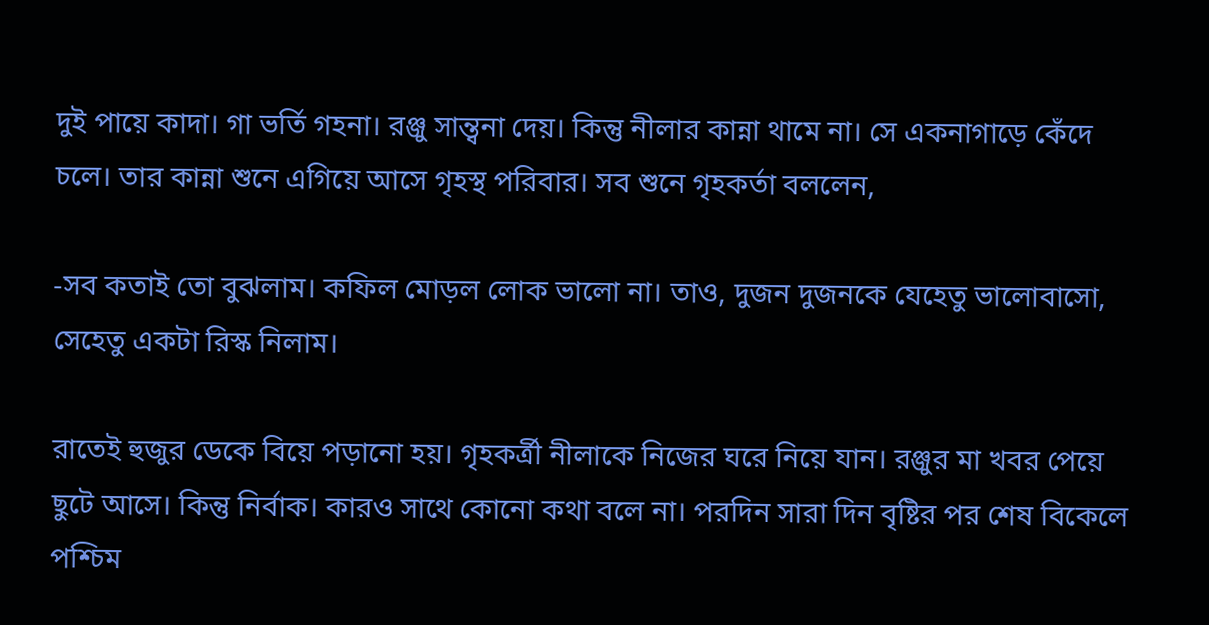দুই পায়ে কাদা। গা ভর্তি গহনা। রঞ্জু সান্ত্বনা দেয়। কিন্তু নীলার কান্না থামে না। সে একনাগাড়ে কেঁদে চলে। তার কান্না শুনে এগিয়ে আসে গৃহস্থ পরিবার। সব শুনে গৃহকর্তা বললেন,

-সব কতাই তো বুঝলাম। কফিল মোড়ল লোক ভালো না। তাও, দুজন দুজনকে যেহেতু ভালোবাসো, সেহেতু একটা রিস্ক নিলাম।

রাতেই হুজুর ডেকে বিয়ে পড়ানো হয়। গৃহকর্ত্রী নীলাকে নিজের ঘরে নিয়ে যান। রঞ্জুর মা খবর পেয়ে ছুটে আসে। কিন্তু নির্বাক। কারও সাথে কোনো কথা বলে না। পরদিন সারা দিন বৃষ্টির পর শেষ বিকেলে পশ্চিম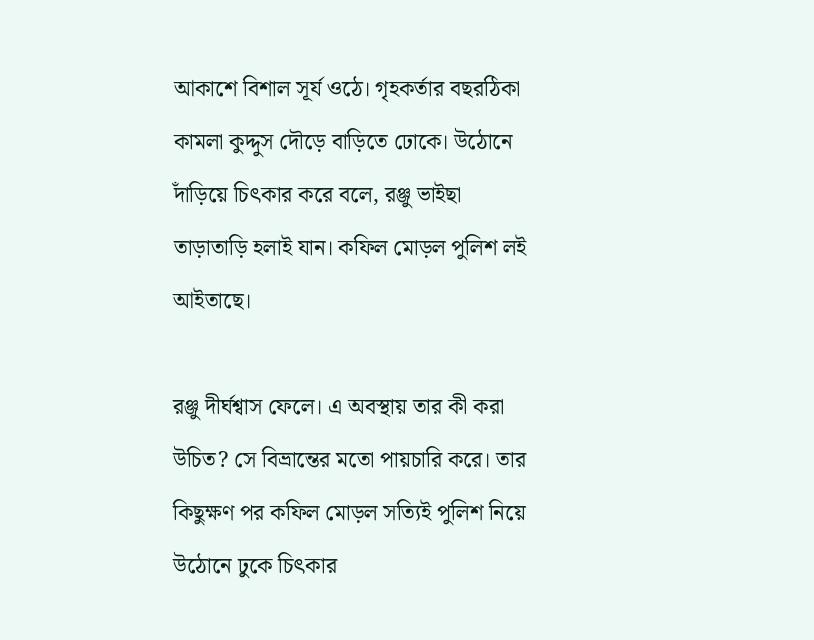আকাশে বিশাল সূর্য ওঠে। গৃহকর্তার বছরঠিকা কামলা কুদ্দুস দৌড়ে বাড়িতে ঢোকে। উঠোনে দাঁড়িয়ে চিৎকার করে বলে, রঞ্জু ভাইছা তাড়াতাড়ি হলাই যান। কফিল মোড়ল পুলিশ লই আইতাছে।

রঞ্জু দীর্ঘশ্বাস ফেলে। এ অবস্থায় তার কী করা উচিত? সে বিভ্রান্তের মতো পায়চারি করে। তার কিছুক্ষণ পর কফিল মোড়ল সত্যিই পুলিশ নিয়ে উঠোনে ঢুকে চিৎকার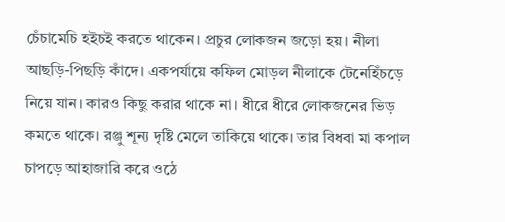চেঁচামেচি হইচই করতে থাকেন। প্রচুর লোকজন জড়ো হয়। নীলা আছড়ি-পিছড়ি কাঁদে। একপর্যায়ে কফিল মোড়ল নীলাকে টেনেহিঁচড়ে নিয়ে যান। কারও কিছু করার থাকে না। ধীরে ধীরে লোকজনের ভিড় কমতে থাকে। রঞ্জু শূন্য দৃষ্টি মেলে তাকিয়ে থাকে। তার বিধবা মা কপাল চাপড়ে আহাজারি করে ওঠে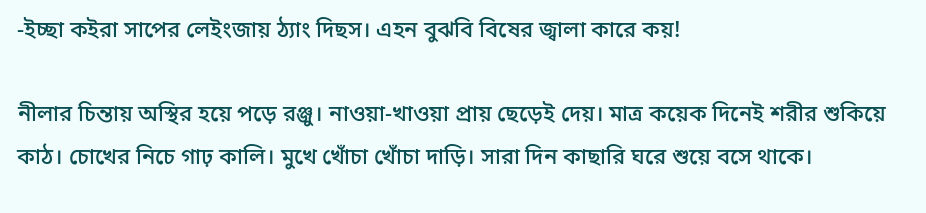-ইচ্ছা কইরা সাপের লেইংজায় ঠ্যাং দিছস। এহন বুঝবি বিষের জ্বালা কারে কয়!

নীলার চিন্তায় অস্থির হয়ে পড়ে রঞ্জু। নাওয়া-খাওয়া প্রায় ছেড়েই দেয়। মাত্র কয়েক দিনেই শরীর শুকিয়ে কাঠ। চোখের নিচে গাঢ় কালি। মুখে খোঁচা খোঁচা দাড়ি। সারা দিন কাছারি ঘরে শুয়ে বসে থাকে।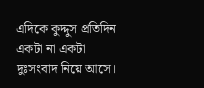এদিকে কুদ্দুস প্রতিদিন একটা না একটা দুঃসংবাদ নিয়ে আসে।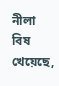নীলা বিষ খেয়েছে,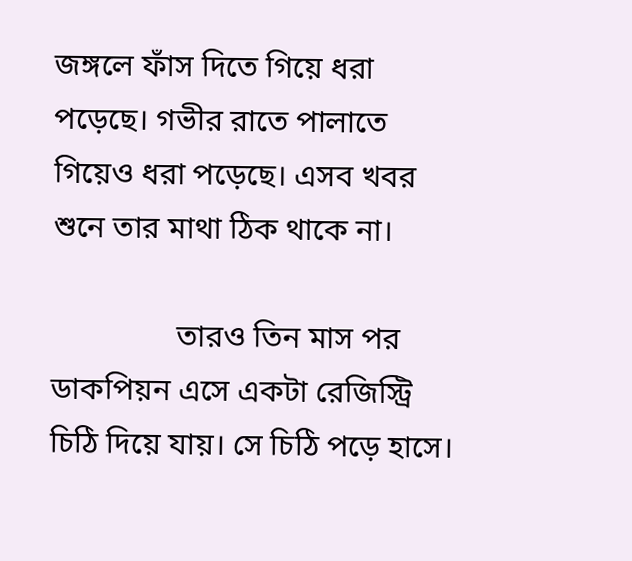জঙ্গলে ফাঁস দিতে গিয়ে ধরা পড়েছে। গভীর রাতে পালাতে গিয়েও ধরা পড়েছে। এসব খবর শুনে তার মাথা ঠিক থাকে না।

                তারও তিন মাস পর ডাকপিয়ন এসে একটা রেজিস্ট্রি চিঠি দিয়ে যায়। সে চিঠি পড়ে হাসে।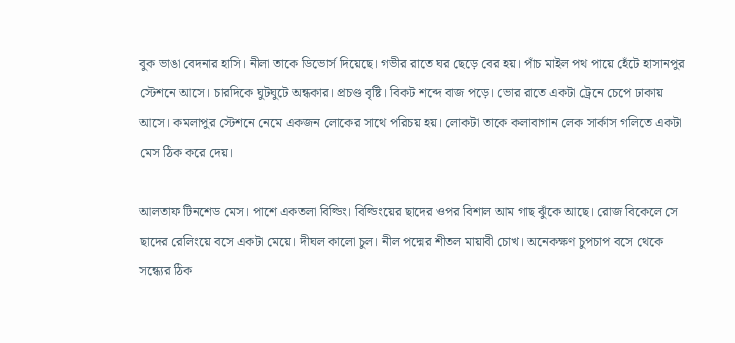বুক ভাঙা বেদনার হাসি। নীলা তাকে ডিভোর্স দিয়েছে। গভীর রাতে ঘর ছেড়ে বের হয়। পাঁচ মাইল পথ পায়ে হেঁটে হাসানপুর স্টেশনে আসে। চারদিকে ঘুটঘুটে অন্ধকার। প্রচণ্ড বৃষ্টি। বিকট শব্দে বাজ পড়ে। ভোর রাতে একটা ট্রেনে চেপে ঢাকায় আসে। কমলাপুর স্টেশনে নেমে একজন লোকের সাথে পরিচয় হয়। লোকটা তাকে কলাবাগান লেক সার্কাস গলিতে একটা মেস ঠিক করে দেয়।

আলতাফ টিনশেড মেস। পাশে একতলা বিল্ডিং। বিল্ডিংয়ের ছাদের ওপর বিশাল আম গাছ ঝুঁকে আছে। রোজ বিকেলে সে ছাদের রেলিংয়ে বসে একটা মেয়ে। দীঘল কালো চুল। নীল পদ্মের শীতল মায়াবী চোখ। অনেকক্ষণ চুপচাপ বসে থেকে সন্ধ্যের ঠিক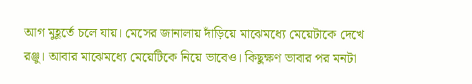আগ মুহূর্তে চলে যায়। মেসের জানালায় দাঁড়িয়ে মাঝেমধ্যে মেয়েটাকে দেখে রঞ্জু। আবার মাঝেমধ্যে মেয়েটিকে নিয়ে ভাবেও। কিছুক্ষণ ভাবার পর মনটা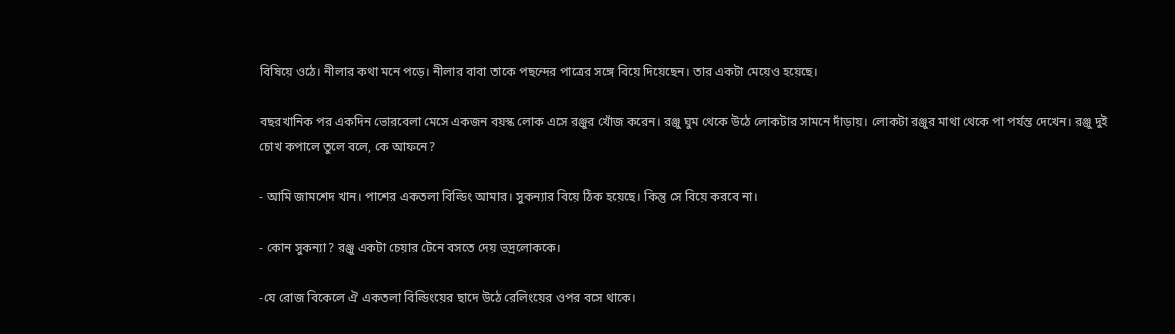বিষিয়ে ওঠে। নীলার কথা মনে পড়ে। নীলার বাবা তাকে পছন্দের পাত্রের সঙ্গে বিয়ে দিয়েছেন। তার একটা মেয়েও হয়েছে।

বছরখানিক পর একদিন ভোরবেলা মেসে একজন বয়স্ক লোক এসে রঞ্জুর খোঁজ করেন। রঞ্জু ঘুম থেকে উঠে লোকটার সামনে দাঁড়ায়। লোকটা রঞ্জুর মাথা থেকে পা পর্যন্ত দেখেন। রঞ্জু দুই চোখ কপালে তুলে বলে, কে আফনে?

- আমি জামশেদ খান। পাশের একতলা বিল্ডিং আমার। সুকন্যার বিয়ে ঠিক হয়েছে। কিন্তু সে বিয়ে করবে না।

- কোন সুকন্যা? রঞ্জু একটা চেয়ার টেনে বসতে দেয় ভদ্রলোককে।

-যে রোজ বিকেলে ঐ একতলা বিল্ডিংয়ের ছাদে উঠে রেলিংয়ের ওপর বসে থাকে।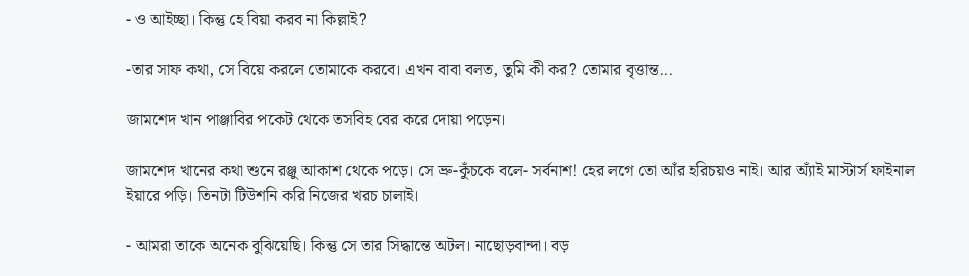- ও আইচ্ছা। কিন্তু হে বিয়া করব না কিল্লাই?

-তার সাফ কথা, সে বিয়ে করলে তোমাকে করবে। এখন বাবা বলত, তুমি কী কর? তোমার বৃত্তান্ত...

জামশেদ খান পাঞ্জাবির পকেট থেকে তসবিহ বের করে দোয়া পড়েন।

জামশেদ খানের কথা শুনে রঞ্জু আকাশ থেকে পড়ে। সে ভ্রু-কুঁচকে বলে- সর্বনাশ! হের লগে তো আঁর হরিচয়ও নাই। আর অ্যাঁই মাস্টার্স ফাইনাল ইয়ারে পড়ি। তিনটা টিউশনি করি নিজের খরচ চালাই।

- আমরা তাকে অনেক বুঝিয়েছি। কিন্তু সে তার সিদ্ধান্তে অটল। নাছোড়বান্দা। বড়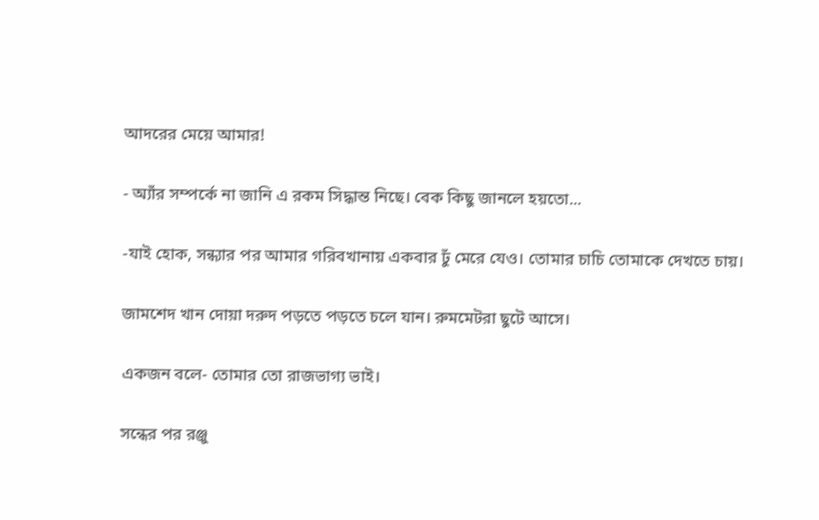আদরের মেয়ে আমার!

- অ্যাঁর সম্পর্কে না জানি এ রকম সিদ্ধান্ত নিছে। বেক কিছু জানলে হয়তো...

-যাই হোক, সন্ধ্যার পর আমার গরিবখানায় একবার ঢুঁ মেরে যেও। তোমার চাচি তোমাকে দেখতে চায়।

জামশেদ খান দোয়া দরুদ পড়তে পড়তে চলে যান। রুমমেটরা ছুটে আসে।

একজন বলে- তোমার তো রাজভাগ্য ভাই।

সন্ধের পর রঞ্জু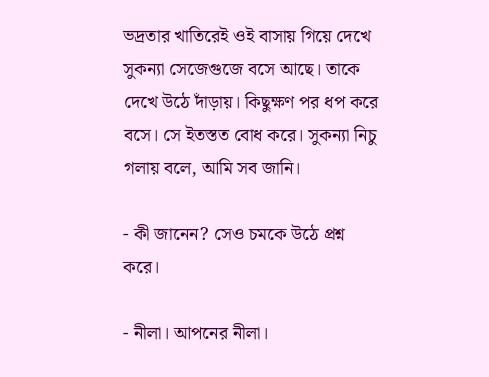ভদ্রতার খাতিরেই ওই বাসায় গিয়ে দেখে সুকন্যা সেজেগুজে বসে আছে। তাকে দেখে উঠে দাঁড়ায়। কিছুক্ষণ পর ধপ করে বসে। সে ইতস্তত বোধ করে। সুকন্যা নিচু গলায় বলে, আমি সব জানি।

- কী জানেন? সেও চমকে উঠে প্রশ্ন করে।

- নীলা। আপনের নীলা।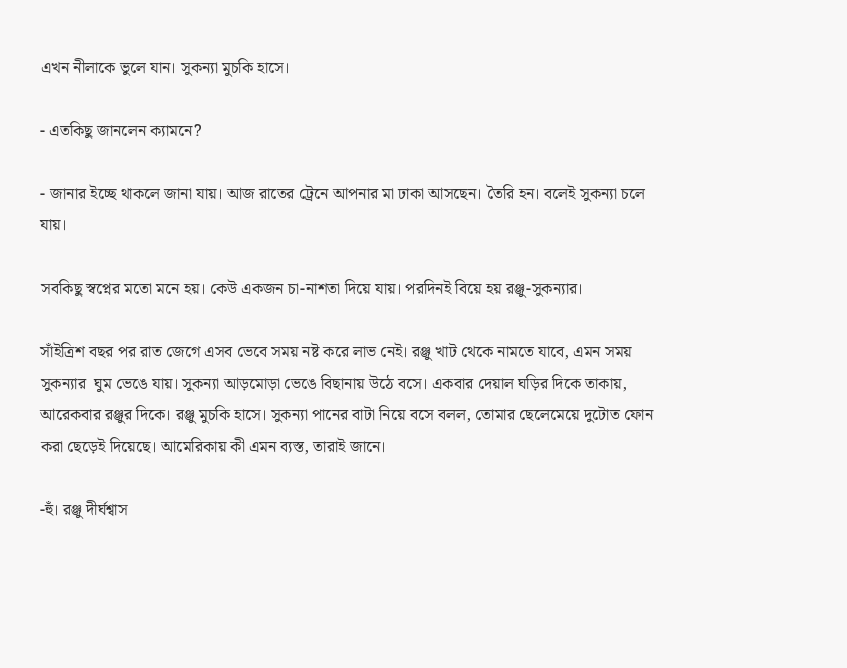এখন নীলাকে ভুলে যান। সুকন্যা মুচকি হাসে।

- এতকিছু জানলেন ক্যামনে?

- জানার ইচ্ছে থাকলে জানা যায়। আজ রাতের ট্রেনে আপনার মা ঢাকা আসছেন। তৈরি হন। বলেই সুকন্যা চলে যায়।

সবকিছু স্বপ্নের মতো মনে হয়। কেউ একজন চা-নাশতা দিয়ে যায়। পরদিনই বিয়ে হয় রঞ্জু-সুকন্যার।

সাঁইত্রিশ বছর পর রাত জেগে এসব ভেবে সময় নষ্ট করে লাভ নেই। রঞ্জু খাট থেকে নামতে যাবে, এমন সময় সুকন্যার  ঘুম ভেঙে যায়। সুকন্যা আড়মোড়া ভেঙে বিছানায় উঠে বসে। একবার দেয়াল ঘড়ির দিকে তাকায়, আরেকবার রঞ্জুর দিকে। রঞ্জু মুচকি হাসে। সুকন্যা পানের বাটা নিয়ে বসে বলল, তোমার ছেলেমেয়ে দুটোত ফোন করা ছেড়েই দিয়েছে। আমেরিকায় কী এমন ব্যস্ত, তারাই জানে।

-হুঁ। রঞ্জু দীর্ঘশ্বাস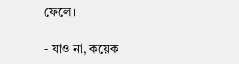ফেলে।

- যাও না, কয়েক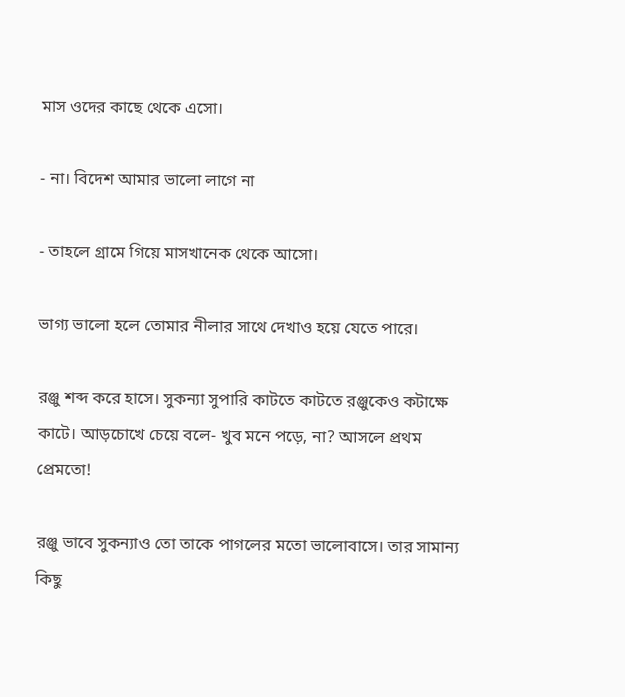মাস ওদের কাছে থেকে এসো।

- না। বিদেশ আমার ভালো লাগে না

- তাহলে গ্রামে গিয়ে মাসখানেক থেকে আসো।

ভাগ্য ভালো হলে তোমার নীলার সাথে দেখাও হয়ে যেতে পারে।

রঞ্জু শব্দ করে হাসে। সুকন্যা সুপারি কাটতে কাটতে রঞ্জুকেও কটাক্ষে কাটে। আড়চোখে চেয়ে বলে- খুব মনে পড়ে, না? আসলে প্রথম প্রেমতো!

রঞ্জু ভাবে সুকন্যাও তো তাকে পাগলের মতো ভালোবাসে। তার সামান্য কিছু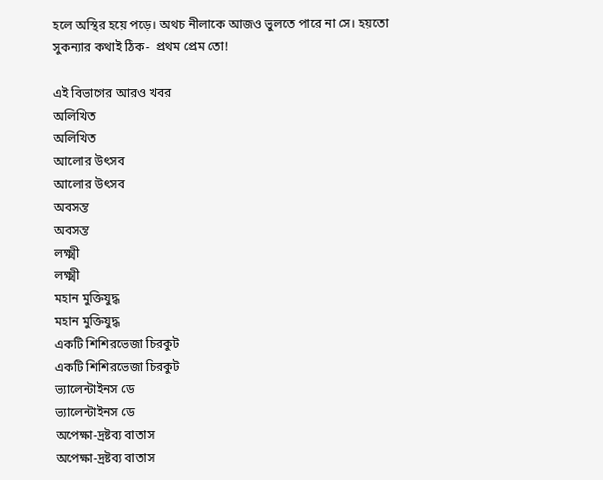হলে অস্থির হয়ে পড়ে। অথচ নীলাকে আজও ভুলতে পারে না সে। হয়তো সুকন্যার কথাই ঠিক-  প্রথম প্রেম তো!

এই বিভাগের আরও খবর
অলিখিত
অলিখিত
আলোর উৎসব
আলোর উৎসব
অবসন্ত
অবসন্ত
লক্ষ্মী
লক্ষ্মী
মহান মুক্তিযুদ্ধ
মহান মুক্তিযুদ্ধ
একটি শিশিরভেজা চিরকুট
একটি শিশিরভেজা চিরকুট
ভ্যালেন্টাইনস ডে
ভ্যালেন্টাইনস ডে
অপেক্ষা-দ্রষ্টব্য বাতাস
অপেক্ষা-দ্রষ্টব্য বাতাস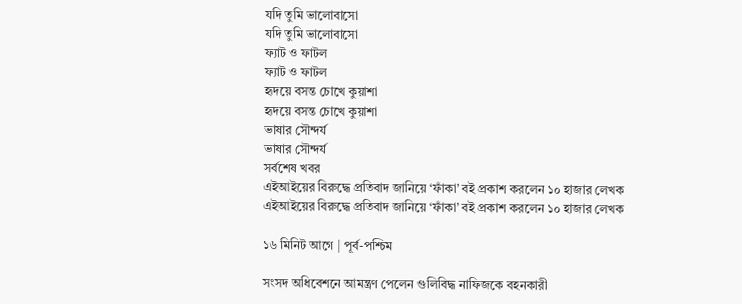যদি তুমি ভালোবাসো
যদি তুমি ভালোবাসো
ফ্যাট ও ফাটল
ফ্যাট ও ফাটল
হৃদয়ে বসন্ত চোখে কুয়াশা
হৃদয়ে বসন্ত চোখে কুয়াশা
ভাষার সৌন্দর্য
ভাষার সৌন্দর্য
সর্বশেষ খবর
এইআইয়ের বিরুদ্ধে প্রতিবাদ জানিয়ে ‘ফাঁকা’ বই প্রকাশ করলেন ১০ হাজার লেখক
এইআইয়ের বিরুদ্ধে প্রতিবাদ জানিয়ে ‘ফাঁকা’ বই প্রকাশ করলেন ১০ হাজার লেখক

১৬ মিনিট আগে | পূর্ব-পশ্চিম

সংসদ অধিবেশনে আমন্ত্রণ পেলেন গুলিবিদ্ধ নাফিজকে বহনকারী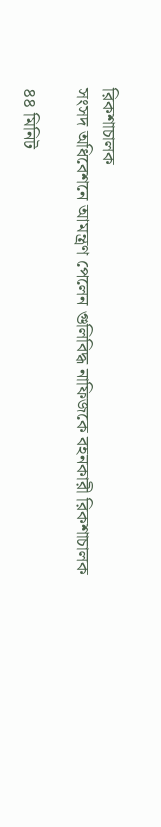রিকশাচালক
সংসদ অধিবেশনে আমন্ত্রণ পেলেন গুলিবিদ্ধ নাফিজকে বহনকারী রিকশাচালক

৪৪ মিনিট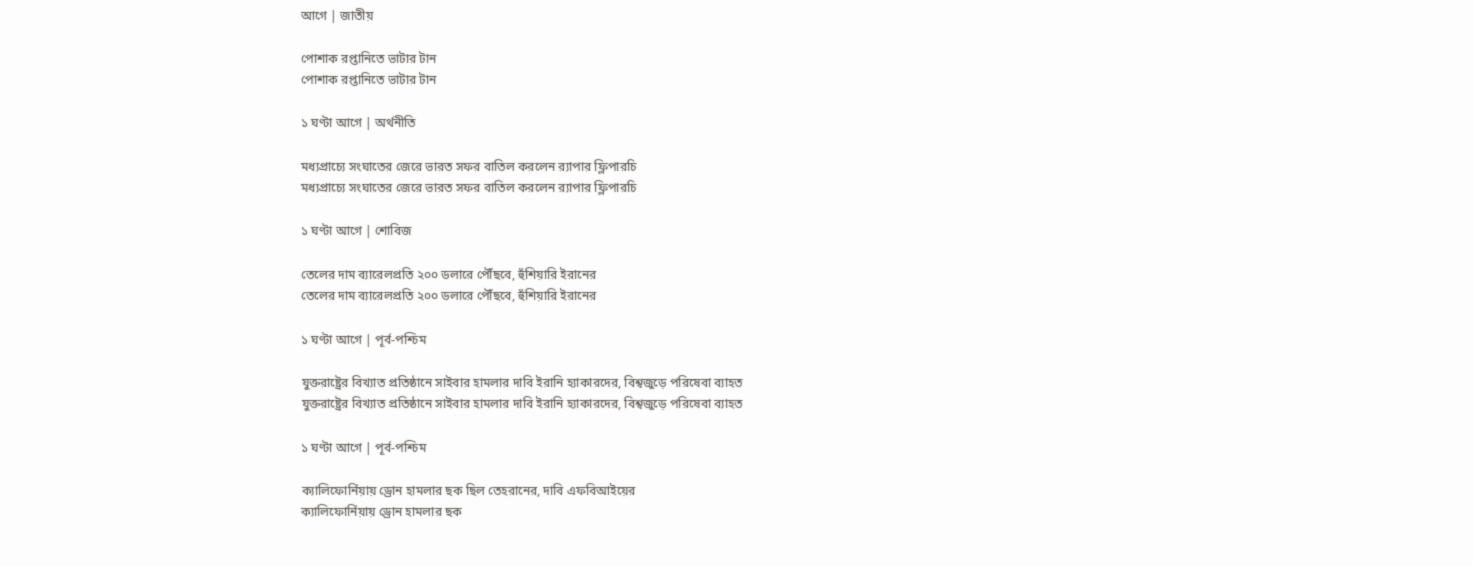আগে | জাতীয়

পোশাক রপ্তানিতে ভাটার টান
পোশাক রপ্তানিতে ভাটার টান

১ ঘণ্টা আগে | অর্থনীতি

মধ্যপ্রাচ্যে সংঘাতের জেরে ভারত সফর বাতিল করলেন র‍্যাপার ফ্লিপারচি
মধ্যপ্রাচ্যে সংঘাতের জেরে ভারত সফর বাতিল করলেন র‍্যাপার ফ্লিপারচি

১ ঘণ্টা আগে | শোবিজ

তেলের দাম ব্যারেলপ্রতি ২০০ ডলারে পৌঁছবে, হুঁশিয়ারি ইরানের
তেলের দাম ব্যারেলপ্রতি ২০০ ডলারে পৌঁছবে, হুঁশিয়ারি ইরানের

১ ঘণ্টা আগে | পূর্ব-পশ্চিম

যুক্তরাষ্ট্রের বিখ্যাত প্রতিষ্ঠানে সাইবার হামলার দাবি ইরানি হ্যাকারদের, বিশ্বজুড়ে পরিষেবা ব্যাহত
যুক্তরাষ্ট্রের বিখ্যাত প্রতিষ্ঠানে সাইবার হামলার দাবি ইরানি হ্যাকারদের, বিশ্বজুড়ে পরিষেবা ব্যাহত

১ ঘণ্টা আগে | পূর্ব-পশ্চিম

ক্যালিফোর্নিয়ায় ড্রোন হামলার ছক ছিল তেহরানের, দাবি এফবিআইয়ের
ক্যালিফোর্নিয়ায় ড্রোন হামলার ছক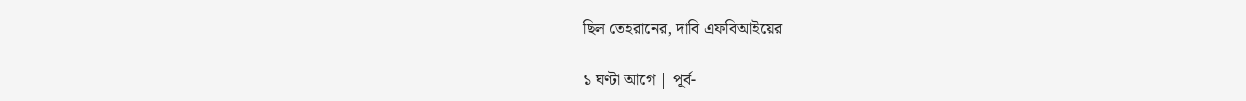ছিল তেহরানের, দাবি এফবিআইয়ের

১ ঘণ্টা আগে | পূর্ব-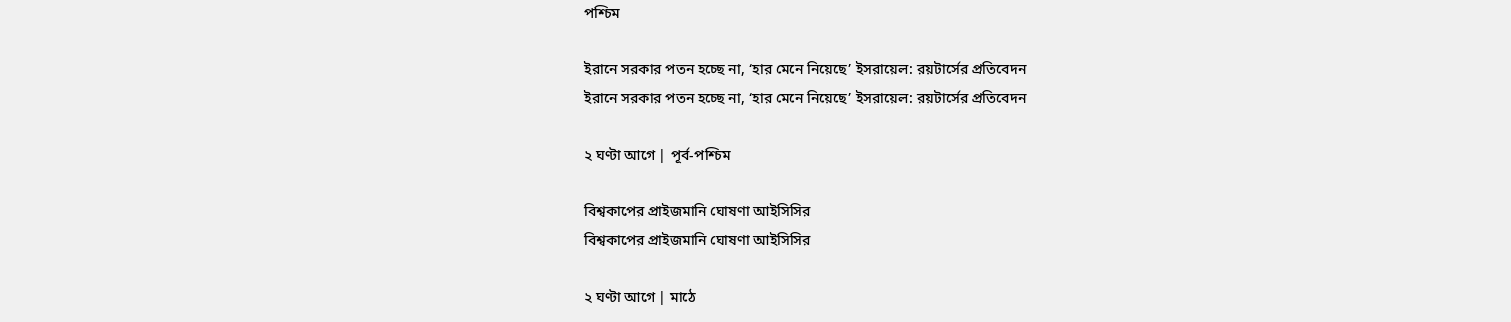পশ্চিম

ইরানে সরকার পতন হচ্ছে না, ‘হার মেনে নিয়েছে’ ইসরায়েল: রয়টার্সের প্রতিবেদন
ইরানে সরকার পতন হচ্ছে না, ‘হার মেনে নিয়েছে’ ইসরায়েল: রয়টার্সের প্রতিবেদন

২ ঘণ্টা আগে | পূর্ব-পশ্চিম

বিশ্বকাপের প্রাইজমানি ঘোষণা আইসিসির
বিশ্বকাপের প্রাইজমানি ঘোষণা আইসিসির

২ ঘণ্টা আগে | মাঠে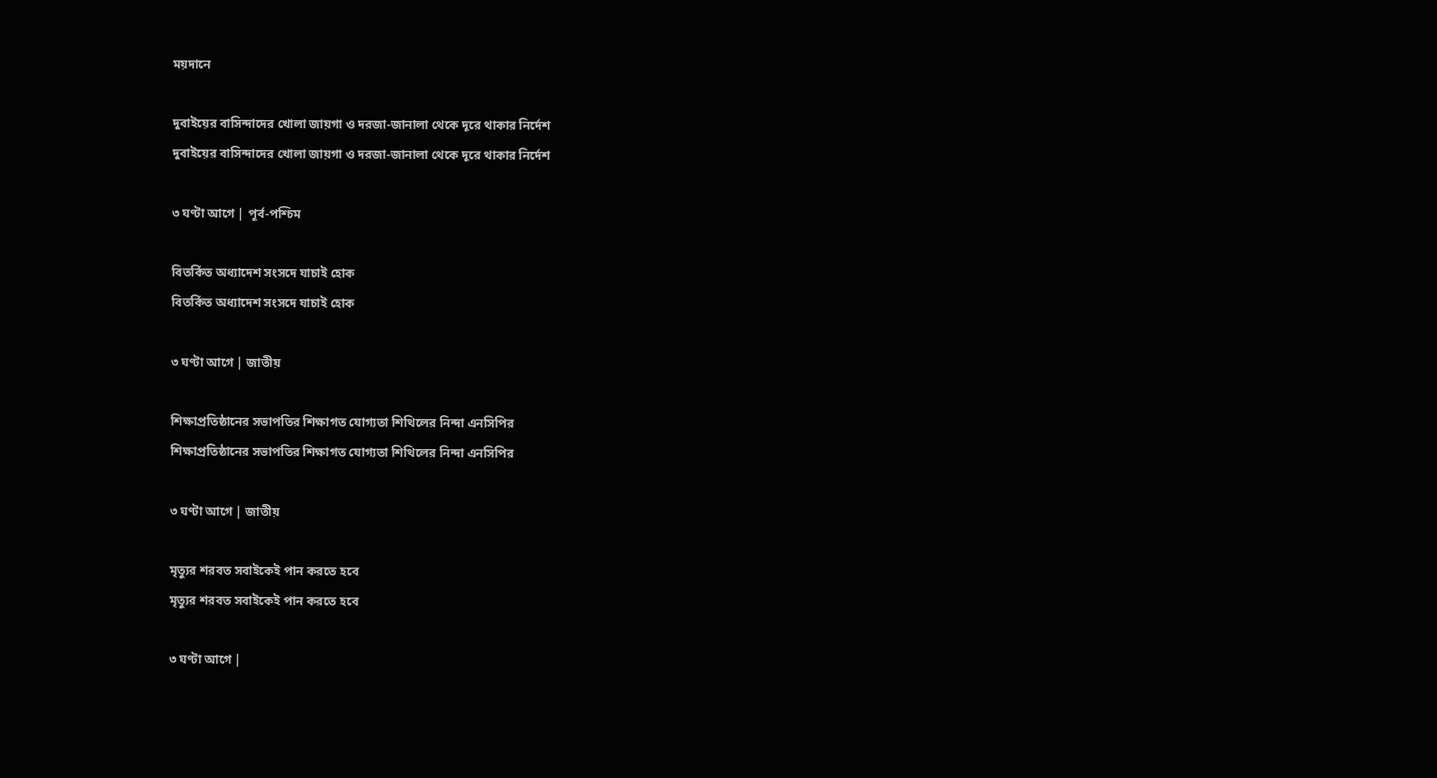ময়দানে

দুবাইয়ের বাসিন্দাদের খোলা জায়গা ও দরজা-জানালা থেকে দূরে থাকার নির্দেশ
দুবাইয়ের বাসিন্দাদের খোলা জায়গা ও দরজা-জানালা থেকে দূরে থাকার নির্দেশ

৩ ঘণ্টা আগে | পূর্ব-পশ্চিম

বিতর্কিত অধ্যাদেশ সংসদে যাচাই হোক
বিতর্কিত অধ্যাদেশ সংসদে যাচাই হোক

৩ ঘণ্টা আগে | জাতীয়

শিক্ষাপ্রতিষ্ঠানের সভাপতির শিক্ষাগত যোগ্যতা শিথিলের নিন্দা এনসিপির
শিক্ষাপ্রতিষ্ঠানের সভাপতির শিক্ষাগত যোগ্যতা শিথিলের নিন্দা এনসিপির

৩ ঘণ্টা আগে | জাতীয়

মৃত্যুর শরবত সবাইকেই পান করতে হবে
মৃত্যুর শরবত সবাইকেই পান করতে হবে

৩ ঘণ্টা আগে |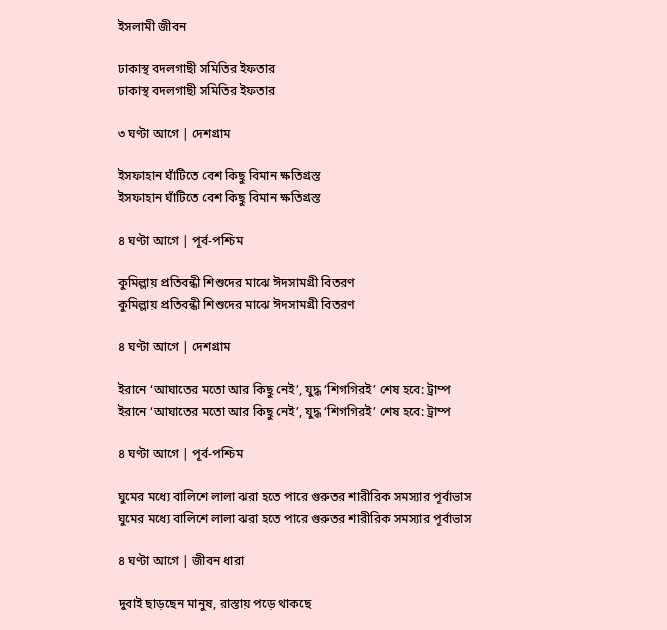ইসলামী জীবন

ঢাকাস্থ বদলগাছী সমিতির ইফতার
ঢাকাস্থ বদলগাছী সমিতির ইফতার

৩ ঘণ্টা আগে | দেশগ্রাম

ইসফাহান ঘাঁটিতে বেশ কিছু বিমান ক্ষতিগ্রস্ত
ইসফাহান ঘাঁটিতে বেশ কিছু বিমান ক্ষতিগ্রস্ত

৪ ঘণ্টা আগে | পূর্ব-পশ্চিম

কুমিল্লায় প্রতিবন্ধী শিশুদের মাঝে ঈদসামগ্রী বিতরণ
কুমিল্লায় প্রতিবন্ধী শিশুদের মাঝে ঈদসামগ্রী বিতরণ

৪ ঘণ্টা আগে | দেশগ্রাম

ইরানে ‘আঘাতের মতো আর কিছু নেই’, যুদ্ধ ‘শিগগিরই’ শেষ হবে: ট্রাম্প
ইরানে ‘আঘাতের মতো আর কিছু নেই’, যুদ্ধ ‘শিগগিরই’ শেষ হবে: ট্রাম্প

৪ ঘণ্টা আগে | পূর্ব-পশ্চিম

ঘুমের মধ্যে বালিশে লালা ঝরা হতে পারে গুরুতর শারীরিক সমস্যার পূর্বাভাস
ঘুমের মধ্যে বালিশে লালা ঝরা হতে পারে গুরুতর শারীরিক সমস্যার পূর্বাভাস

৪ ঘণ্টা আগে | জীবন ধারা

দুবাই ছাড়ছেন মানুষ, রাস্তায় পড়ে থাকছে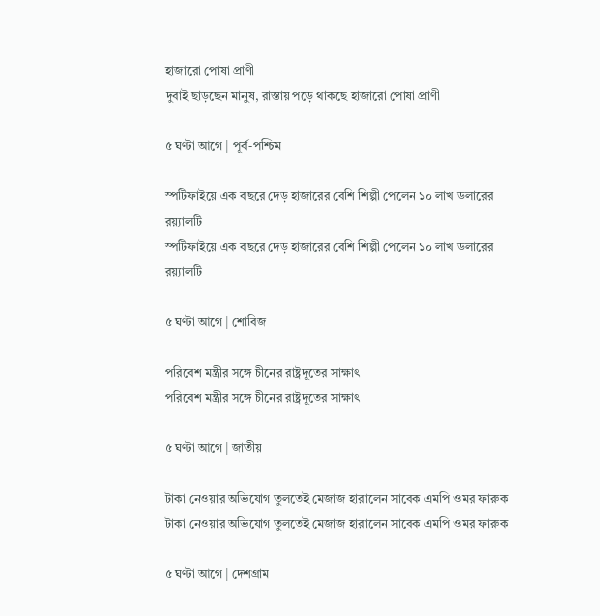হাজারো পোষা প্রাণী
দুবাই ছাড়ছেন মানুষ, রাস্তায় পড়ে থাকছে হাজারো পোষা প্রাণী

৫ ঘণ্টা আগে | পূর্ব-পশ্চিম

স্পটিফাইয়ে এক বছরে দেড় হাজারের বেশি শিল্পী পেলেন ১০ লাখ ডলারের রয়্যালটি
স্পটিফাইয়ে এক বছরে দেড় হাজারের বেশি শিল্পী পেলেন ১০ লাখ ডলারের রয়্যালটি

৫ ঘণ্টা আগে | শোবিজ

পরিবেশ মন্ত্রীর সঙ্গে চীনের রাষ্ট্রদূতের সাক্ষাৎ
পরিবেশ মন্ত্রীর সঙ্গে চীনের রাষ্ট্রদূতের সাক্ষাৎ

৫ ঘণ্টা আগে | জাতীয়

টাকা নেওয়ার অভিযোগ তুলতেই মেজাজ হারালেন সাবেক এমপি ওমর ফারুক
টাকা নেওয়ার অভিযোগ তুলতেই মেজাজ হারালেন সাবেক এমপি ওমর ফারুক

৫ ঘণ্টা আগে | দেশগ্রাম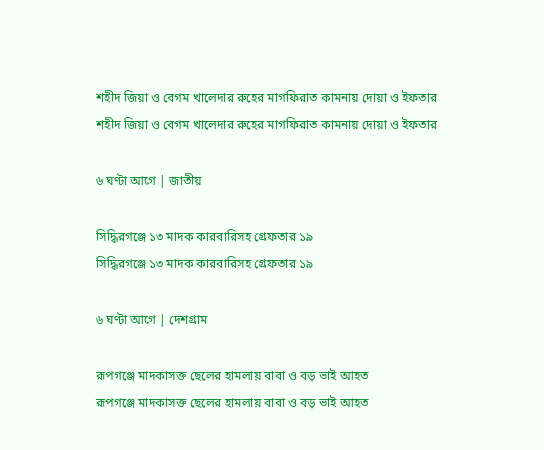শহীদ জিয়া ও বেগম খালেদার রুহের মাগফিরাত কামনায় দোয়া ও ইফতার
শহীদ জিয়া ও বেগম খালেদার রুহের মাগফিরাত কামনায় দোয়া ও ইফতার

৬ ঘণ্টা আগে | জাতীয়

সিদ্ধিরগঞ্জে ১৩ মাদক কারবারিসহ গ্রেফতার ১৯
সিদ্ধিরগঞ্জে ১৩ মাদক কারবারিসহ গ্রেফতার ১৯

৬ ঘণ্টা আগে | দেশগ্রাম

রূপগঞ্জে মাদকাসক্ত ছেলের হামলায় বাবা ও বড় ভাই আহত
রূপগঞ্জে মাদকাসক্ত ছেলের হামলায় বাবা ও বড় ভাই আহত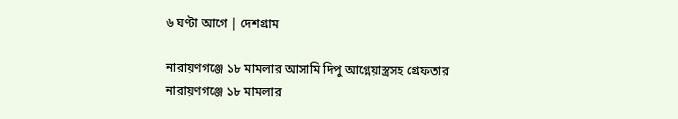৬ ঘণ্টা আগে | দেশগ্রাম

নারায়ণগঞ্জে ১৮ মামলার আসামি দিপু আগ্নেয়াস্ত্রসহ গ্রেফতার
নারায়ণগঞ্জে ১৮ মামলার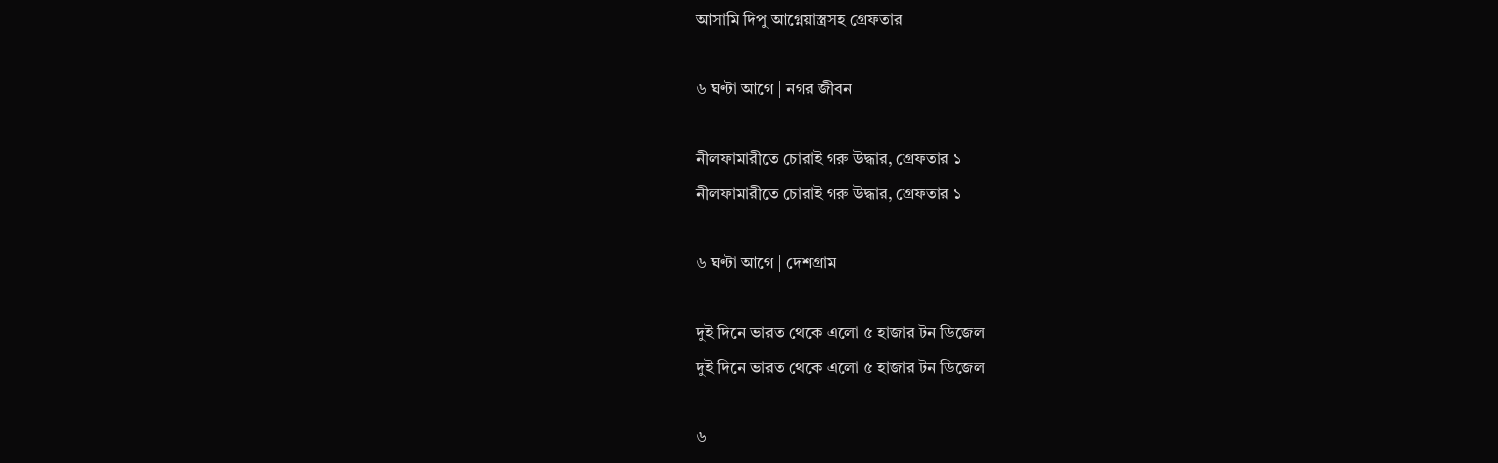আসামি দিপু আগ্নেয়াস্ত্রসহ গ্রেফতার

৬ ঘণ্টা আগে | নগর জীবন

নীলফামারীতে চোরাই গরু উদ্ধার, গ্রেফতার ১
নীলফামারীতে চোরাই গরু উদ্ধার, গ্রেফতার ১

৬ ঘণ্টা আগে | দেশগ্রাম

দুই দিনে ভারত থেকে এলো ৫ হাজার টন ডিজেল
দুই দিনে ভারত থেকে এলো ৫ হাজার টন ডিজেল

৬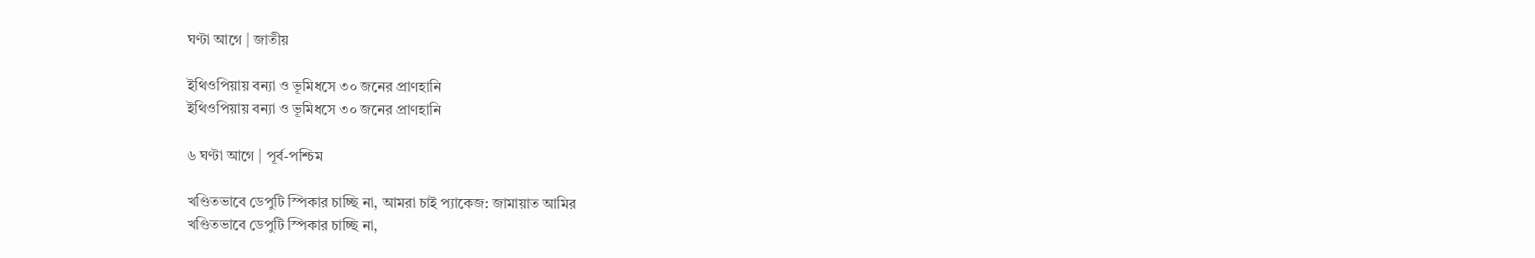ঘণ্টা আগে | জাতীয়

ইথিওপিয়ায় বন্যা ও ভূমিধসে ৩০ জনের প্রাণহানি
ইথিওপিয়ায় বন্যা ও ভূমিধসে ৩০ জনের প্রাণহানি

৬ ঘণ্টা আগে | পূর্ব-পশ্চিম

খণ্ডিতভাবে ডেপুটি স্পিকার চাচ্ছি না, আমরা চাই প্যাকেজ: জামায়াত আমির
খণ্ডিতভাবে ডেপুটি স্পিকার চাচ্ছি না,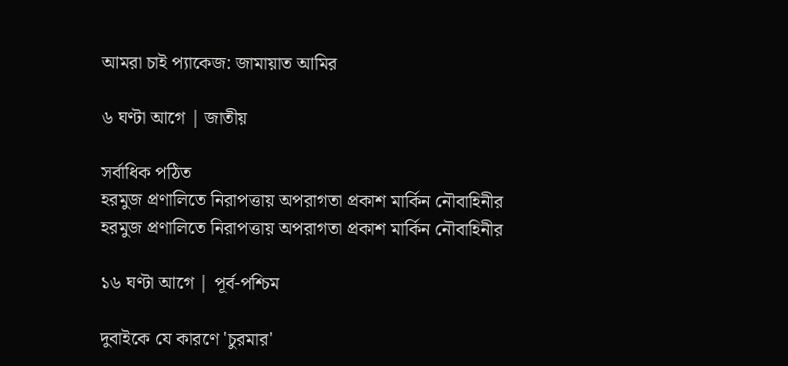আমরা চাই প্যাকেজ: জামায়াত আমির

৬ ঘণ্টা আগে | জাতীয়

সর্বাধিক পঠিত
হরমুজ প্রণালিতে নিরাপত্তায় অপরাগতা প্রকাশ মার্কিন নৌবাহিনীর
হরমুজ প্রণালিতে নিরাপত্তায় অপরাগতা প্রকাশ মার্কিন নৌবাহিনীর

১৬ ঘণ্টা আগে | পূর্ব-পশ্চিম

দুবাইকে যে কারণে 'চুরমার'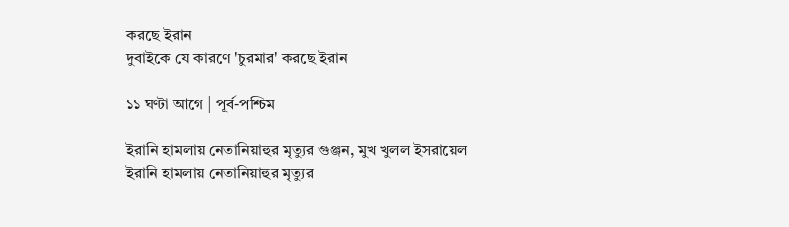করছে ইরান
দুবাইকে যে কারণে 'চুরমার' করছে ইরান

১১ ঘণ্টা আগে | পূর্ব-পশ্চিম

ইরানি হামলায় নেতানিয়াহুর মৃত্যুর গুঞ্জন, মুখ খুলল ইসরায়েল
ইরানি হামলায় নেতানিয়াহুর মৃত্যুর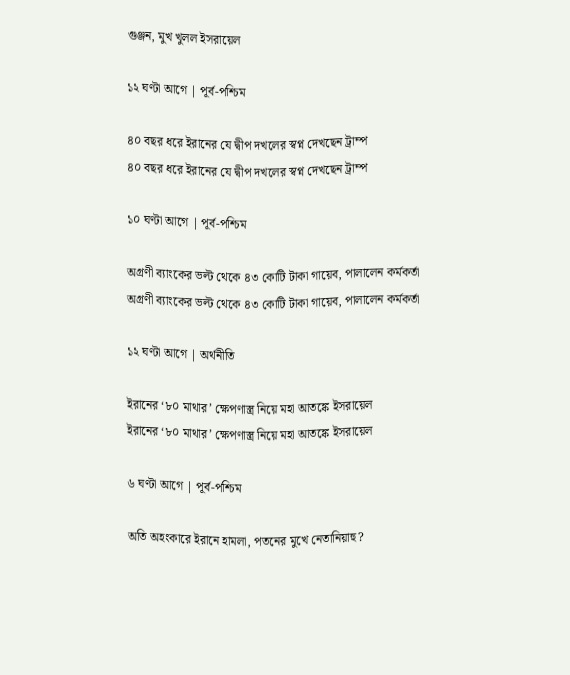গুঞ্জন, মুখ খুলল ইসরায়েল

১২ ঘণ্টা আগে | পূর্ব-পশ্চিম

৪০ বছর ধরে ইরানের যে দ্বীপ দখলের স্বপ্ন দেখছেন ট্রাম্প
৪০ বছর ধরে ইরানের যে দ্বীপ দখলের স্বপ্ন দেখছেন ট্রাম্প

১০ ঘণ্টা আগে | পূর্ব-পশ্চিম

অগ্রণী ব্যাংকের ভল্ট থেকে ৪৩ কোটি টাকা গায়েব, পালালেন কর্মকর্তা
অগ্রণী ব্যাংকের ভল্ট থেকে ৪৩ কোটি টাকা গায়েব, পালালেন কর্মকর্তা

১২ ঘণ্টা আগে | অর্থনীতি

ইরানের ‌‘৮০ মাথার’ ক্ষেপণাস্ত্র নিয়ে মহা আতঙ্কে ইসরায়েল
ইরানের ‌‘৮০ মাথার’ ক্ষেপণাস্ত্র নিয়ে মহা আতঙ্কে ইসরায়েল

৬ ঘণ্টা আগে | পূর্ব-পশ্চিম

অতি অহংকারে ইরানে হামলা, পতনের মুখে নেতানিয়াহু?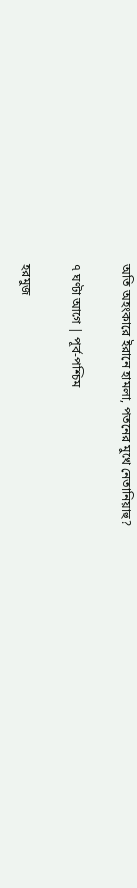অতি অহংকারে ইরানে হামলা, পতনের মুখে নেতানিয়াহু?

৭ ঘণ্টা আগে | পূর্ব-পশ্চিম

হরমুজ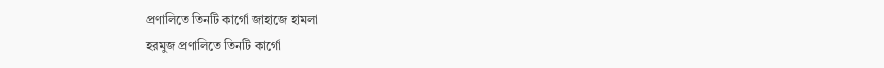প্রণালিতে তিনটি কার্গো জাহাজে হামলা
হরমুজ প্রণালিতে তিনটি কার্গো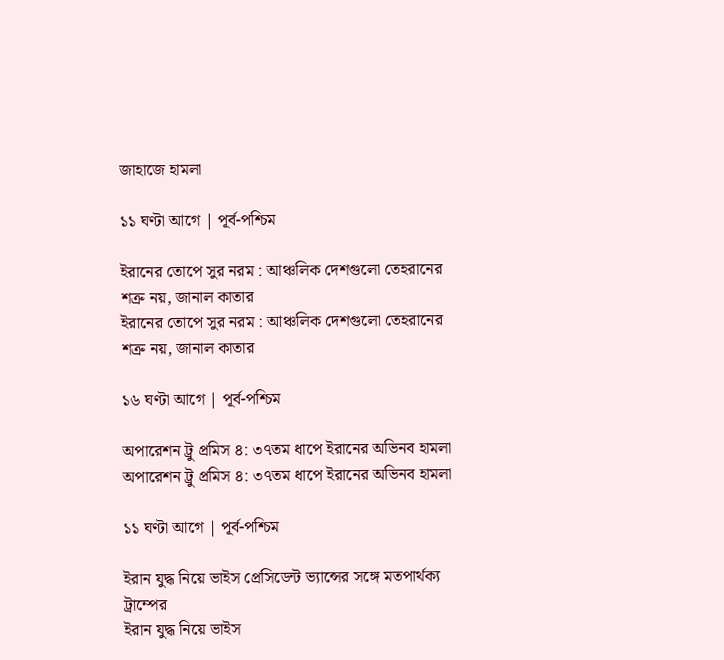জাহাজে হামলা

১১ ঘণ্টা আগে | পূর্ব-পশ্চিম

ইরানের তোপে সুর নরম : আঞ্চলিক দেশগুলো তেহরানের শত্রু নয়, জানাল কাতার
ইরানের তোপে সুর নরম : আঞ্চলিক দেশগুলো তেহরানের শত্রু নয়, জানাল কাতার

১৬ ঘণ্টা আগে | পূর্ব-পশ্চিম

অপারেশন ট্রু প্রমিস ৪: ৩৭তম ধাপে ইরানের অভিনব হামলা
অপারেশন ট্রু প্রমিস ৪: ৩৭তম ধাপে ইরানের অভিনব হামলা

১১ ঘণ্টা আগে | পূর্ব-পশ্চিম

ইরান যুদ্ধ নিয়ে ভাইস প্রেসিডেন্ট ভ্যান্সের সঙ্গে মতপার্থক্য ট্রাম্পের
ইরান যুদ্ধ নিয়ে ভাইস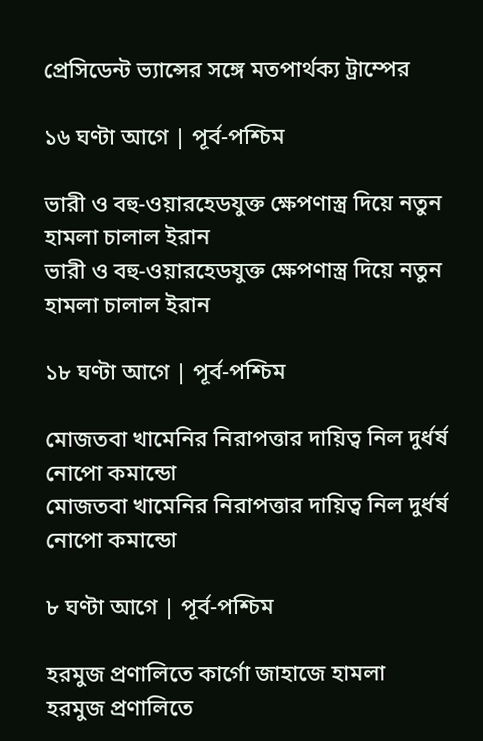প্রেসিডেন্ট ভ্যান্সের সঙ্গে মতপার্থক্য ট্রাম্পের

১৬ ঘণ্টা আগে | পূর্ব-পশ্চিম

ভারী ও বহু-ওয়ারহেডযুক্ত ক্ষেপণাস্ত্র দিয়ে নতুন হামলা চালাল ইরান
ভারী ও বহু-ওয়ারহেডযুক্ত ক্ষেপণাস্ত্র দিয়ে নতুন হামলা চালাল ইরান

১৮ ঘণ্টা আগে | পূর্ব-পশ্চিম

মোজতবা খামেনির নিরাপত্তার দায়িত্ব নিল দুর্ধর্ষ নোপো কমান্ডো
মোজতবা খামেনির নিরাপত্তার দায়িত্ব নিল দুর্ধর্ষ নোপো কমান্ডো

৮ ঘণ্টা আগে | পূর্ব-পশ্চিম

হরমুজ প্রণালিতে কার্গো জাহাজে হামলা
হরমুজ প্রণালিতে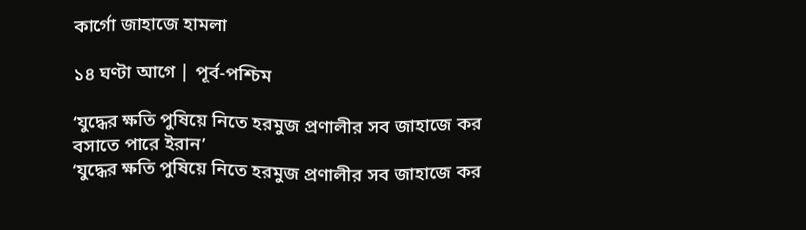কার্গো জাহাজে হামলা

১৪ ঘণ্টা আগে | পূর্ব-পশ্চিম

‘যুদ্ধের ক্ষতি পুষিয়ে নিতে হরমুজ প্রণালীর সব জাহাজে কর বসাতে পারে ইরান’
‘যুদ্ধের ক্ষতি পুষিয়ে নিতে হরমুজ প্রণালীর সব জাহাজে কর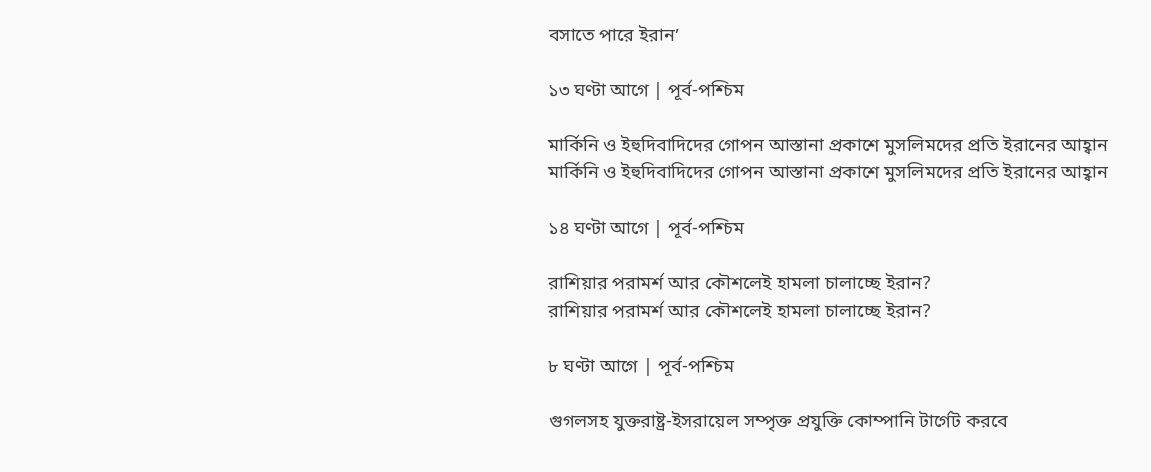বসাতে পারে ইরান’

১৩ ঘণ্টা আগে | পূর্ব-পশ্চিম

মার্কিনি ও ইহুদিবাদিদের গোপন আস্তানা প্রকাশে মুসলিমদের প্রতি ইরানের আহ্বান
মার্কিনি ও ইহুদিবাদিদের গোপন আস্তানা প্রকাশে মুসলিমদের প্রতি ইরানের আহ্বান

১৪ ঘণ্টা আগে | পূর্ব-পশ্চিম

রাশিয়ার পরামর্শ আর কৌশলেই হামলা চালাচ্ছে ইরান?
রাশিয়ার পরামর্শ আর কৌশলেই হামলা চালাচ্ছে ইরান?

৮ ঘণ্টা আগে | পূর্ব-পশ্চিম

গুগলসহ যুক্তরাষ্ট্র-ইসরায়েল সম্পৃক্ত প্রযুক্তি কোম্পানি টার্গেট করবে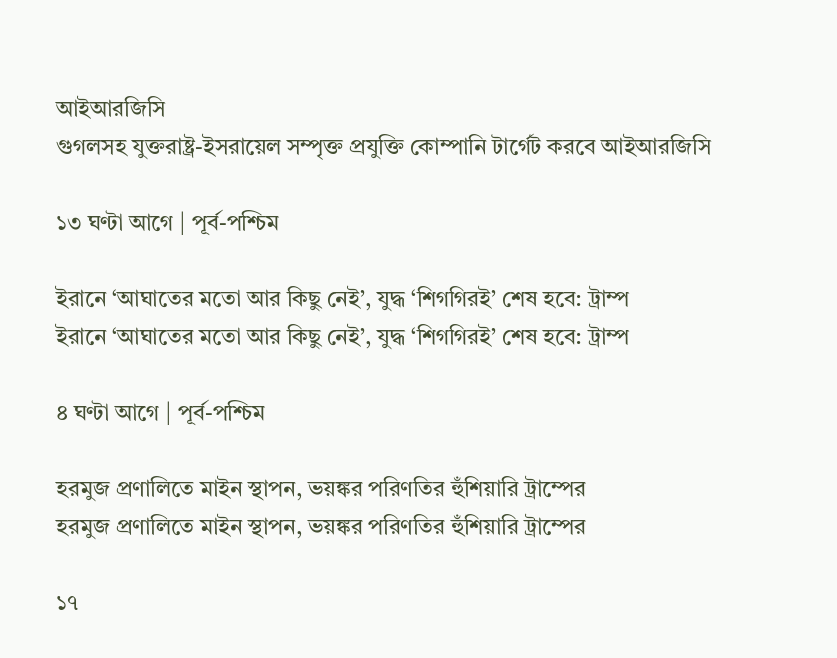আইআরজিসি
গুগলসহ যুক্তরাষ্ট্র-ইসরায়েল সম্পৃক্ত প্রযুক্তি কোম্পানি টার্গেট করবে আইআরজিসি

১৩ ঘণ্টা আগে | পূর্ব-পশ্চিম

ইরানে ‘আঘাতের মতো আর কিছু নেই’, যুদ্ধ ‘শিগগিরই’ শেষ হবে: ট্রাম্প
ইরানে ‘আঘাতের মতো আর কিছু নেই’, যুদ্ধ ‘শিগগিরই’ শেষ হবে: ট্রাম্প

৪ ঘণ্টা আগে | পূর্ব-পশ্চিম

হরমুজ প্রণালিতে মাইন স্থাপন, ভয়ঙ্কর পরিণতির হুঁশিয়ারি ট্রাম্পের
হরমুজ প্রণালিতে মাইন স্থাপন, ভয়ঙ্কর পরিণতির হুঁশিয়ারি ট্রাম্পের

১৭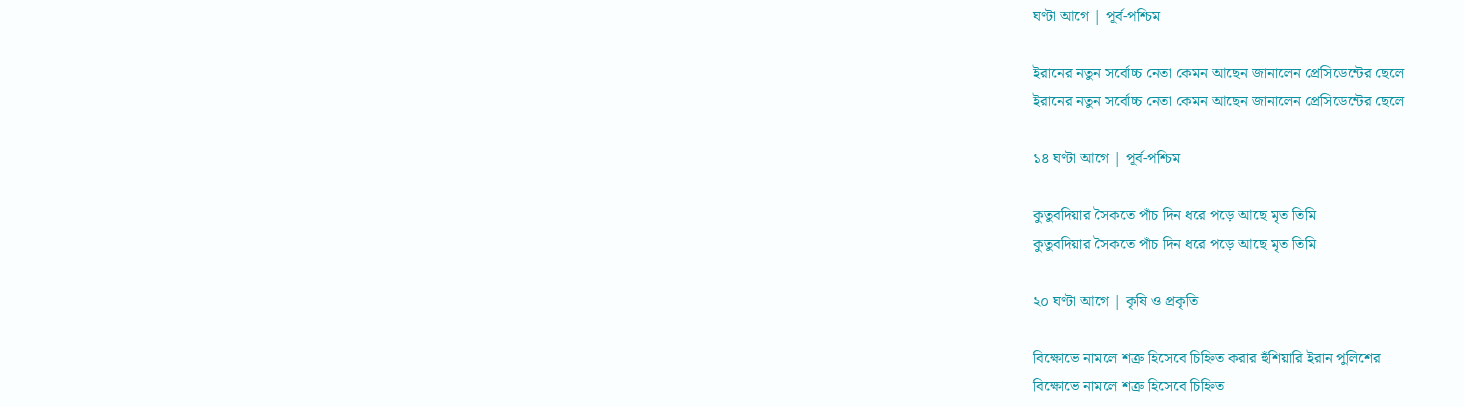ঘণ্টা আগে | পূর্ব-পশ্চিম

ইরানের নতুন সর্বোচ্চ নেতা কেমন আছেন জানালেন প্রেসিডেন্টের ছেলে
ইরানের নতুন সর্বোচ্চ নেতা কেমন আছেন জানালেন প্রেসিডেন্টের ছেলে

১৪ ঘণ্টা আগে | পূর্ব-পশ্চিম

কুতুবদিয়ার সৈকতে পাঁচ দিন ধরে পড়ে আছে মৃত তিমি
কুতুবদিয়ার সৈকতে পাঁচ দিন ধরে পড়ে আছে মৃত তিমি

২০ ঘণ্টা আগে | কৃষি ও প্রকৃতি

বিক্ষোভে নামলে শত্রু হিসেবে চিহ্নিত করার হুঁশিয়ারি ইরান পুলিশের
বিক্ষোভে নামলে শত্রু হিসেবে চিহ্নিত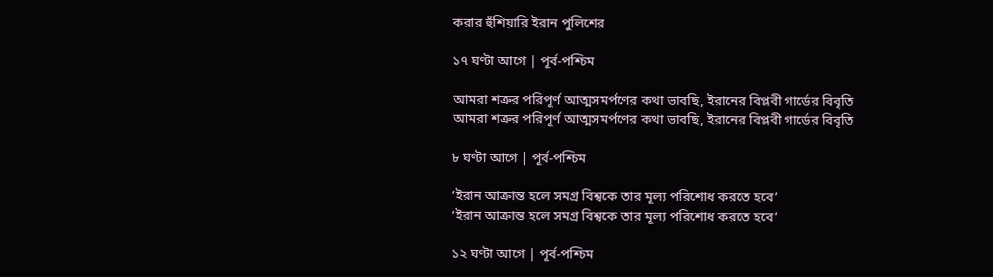করার হুঁশিয়ারি ইরান পুলিশের

১৭ ঘণ্টা আগে | পূর্ব-পশ্চিম

আমরা শত্রুর পরিপূর্ণ আত্মসমর্পণের কথা ভাবছি, ইরানের বিপ্লবী গার্ডের বিবৃতি
আমরা শত্রুর পরিপূর্ণ আত্মসমর্পণের কথা ভাবছি, ইরানের বিপ্লবী গার্ডের বিবৃতি

৮ ঘণ্টা আগে | পূর্ব-পশ্চিম

‘ইরান আক্রান্ত হলে সমগ্র বিশ্বকে তার মূল্য পরিশোধ করতে হবে’
‘ইরান আক্রান্ত হলে সমগ্র বিশ্বকে তার মূল্য পরিশোধ করতে হবে’

১২ ঘণ্টা আগে | পূর্ব-পশ্চিম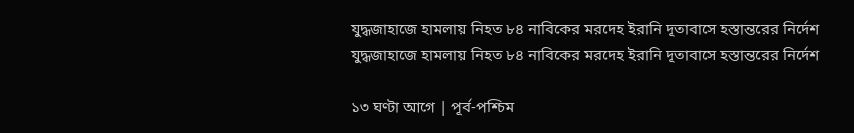যুদ্ধজাহাজে হামলায় নিহত ৮৪ নাবিকের মরদেহ ইরানি দূতাবাসে হস্তান্তরের নির্দেশ
যুদ্ধজাহাজে হামলায় নিহত ৮৪ নাবিকের মরদেহ ইরানি দূতাবাসে হস্তান্তরের নির্দেশ

১৩ ঘণ্টা আগে | পূর্ব-পশ্চিম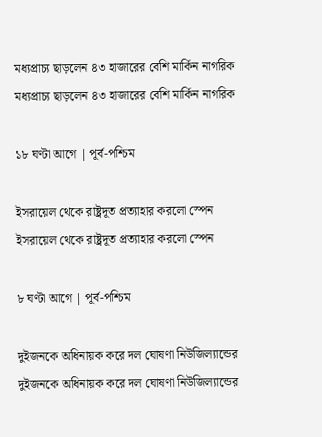মধ্যপ্রাচ্য ছাড়লেন ৪৩ হাজারের বেশি মার্কিন নাগরিক
মধ্যপ্রাচ্য ছাড়লেন ৪৩ হাজারের বেশি মার্কিন নাগরিক

১৮ ঘণ্টা আগে | পূর্ব-পশ্চিম

ইসরায়েল থেকে রাষ্ট্রদূত প্রত্যাহার করলো স্পেন
ইসরায়েল থেকে রাষ্ট্রদূত প্রত্যাহার করলো স্পেন

৮ ঘণ্টা আগে | পূর্ব-পশ্চিম

দুইজনকে অধিনায়ক করে দল ঘোষণা নিউজিল্যান্ডের
দুইজনকে অধিনায়ক করে দল ঘোষণা নিউজিল্যান্ডের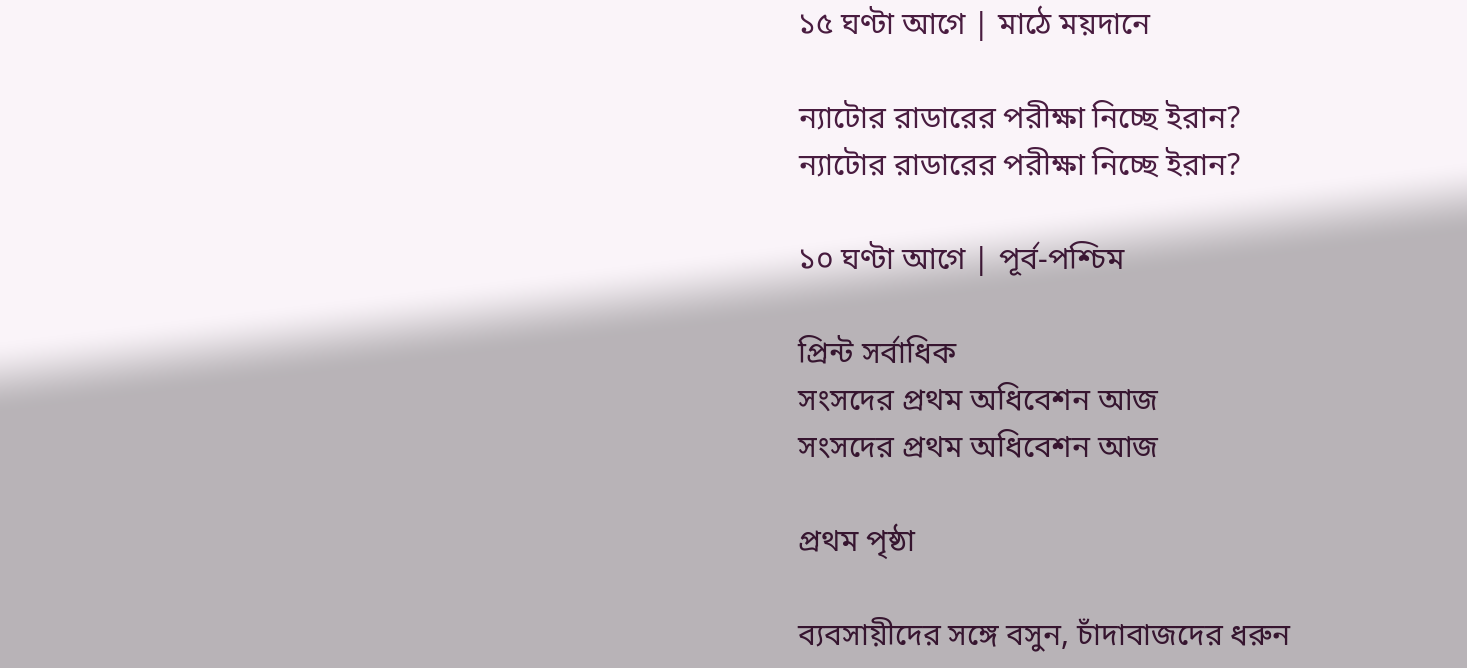১৫ ঘণ্টা আগে | মাঠে ময়দানে

ন্যাটোর রাডারের পরীক্ষা নিচ্ছে ইরান?
ন্যাটোর রাডারের পরীক্ষা নিচ্ছে ইরান?

১০ ঘণ্টা আগে | পূর্ব-পশ্চিম

প্রিন্ট সর্বাধিক
সংসদের প্রথম অধিবেশন আজ
সংসদের প্রথম অধিবেশন আজ

প্রথম পৃষ্ঠা

ব্যবসায়ীদের সঙ্গে বসুন, চাঁদাবাজদের ধরুন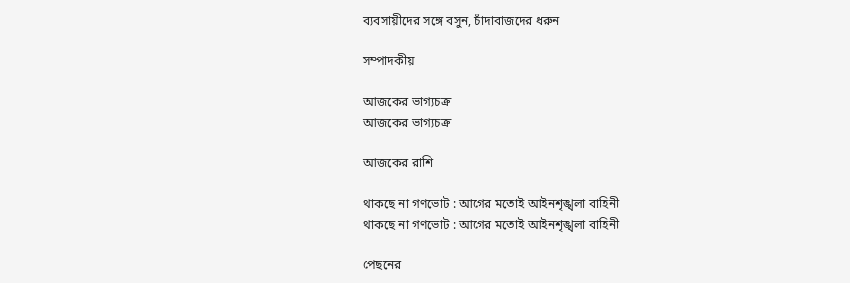ব্যবসায়ীদের সঙ্গে বসুন, চাঁদাবাজদের ধরুন

সম্পাদকীয়

আজকের ভাগ্যচক্র
আজকের ভাগ্যচক্র

আজকের রাশি

থাকছে না গণভোট : আগের মতোই আইনশৃঙ্খলা বাহিনী
থাকছে না গণভোট : আগের মতোই আইনশৃঙ্খলা বাহিনী

পেছনের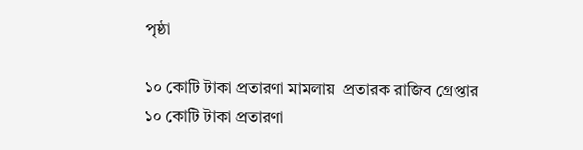পৃষ্ঠা

১০ কোটি টাকা প্রতারণা মামলায়  প্রতারক রাজিব গ্রেপ্তার
১০ কোটি টাকা প্রতারণা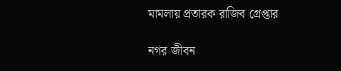মামলায় প্রতারক রাজিব গ্রেপ্তার

নগর জীবন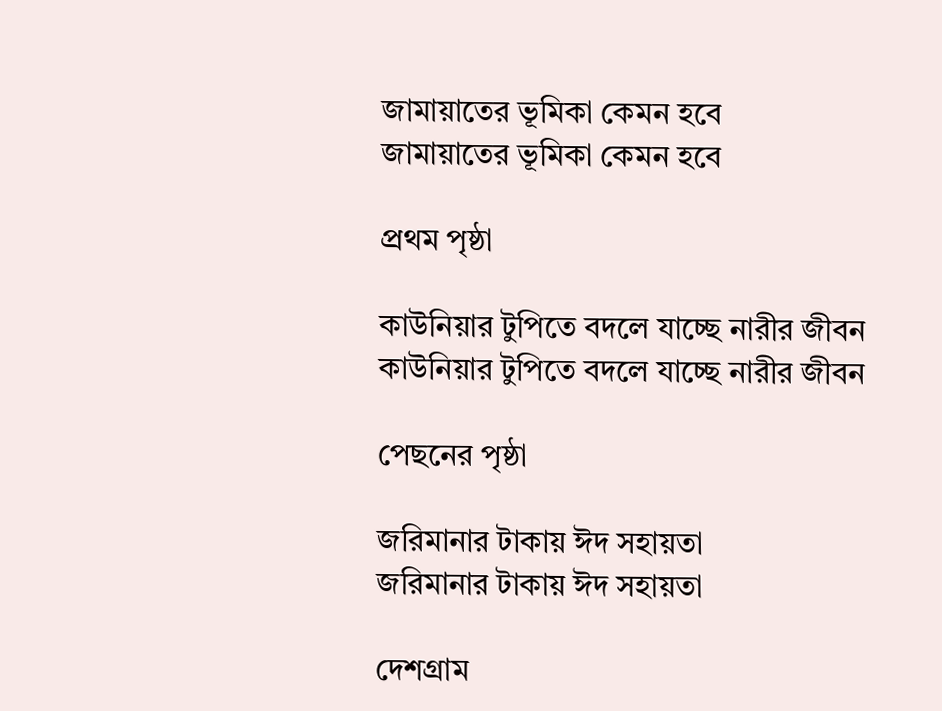জামায়াতের ভূমিকা কেমন হবে
জামায়াতের ভূমিকা কেমন হবে

প্রথম পৃষ্ঠা

কাউনিয়ার টুপিতে বদলে যাচ্ছে নারীর জীবন
কাউনিয়ার টুপিতে বদলে যাচ্ছে নারীর জীবন

পেছনের পৃষ্ঠা

জরিমানার টাকায় ঈদ সহায়তা
জরিমানার টাকায় ঈদ সহায়তা

দেশগ্রাম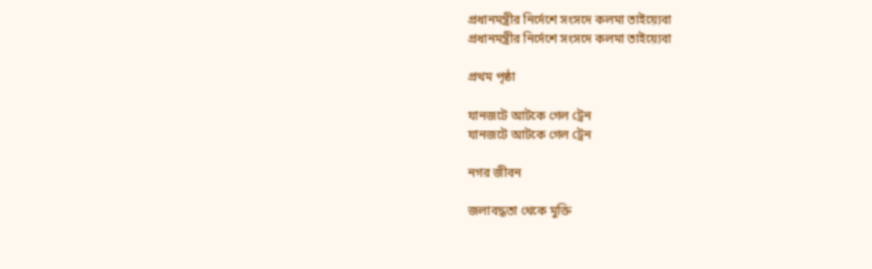প্রধানমন্ত্রীর নির্দেশে সংসদে কলমা তাইয়্যেবা
প্রধানমন্ত্রীর নির্দেশে সংসদে কলমা তাইয়্যেবা

প্রথম পৃষ্ঠা

যানজটে আটকে গেল ট্রেন
যানজটে আটকে গেল ট্রেন

নগর জীবন

জলাবদ্ধতা থেকে মুক্তি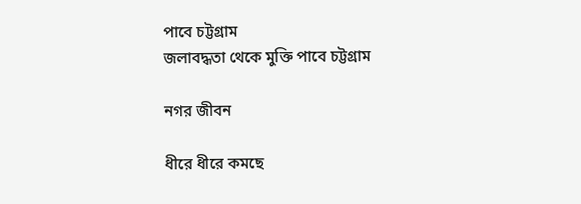পাবে চট্টগ্রাম
জলাবদ্ধতা থেকে মুক্তি পাবে চট্টগ্রাম

নগর জীবন

ধীরে ধীরে কমছে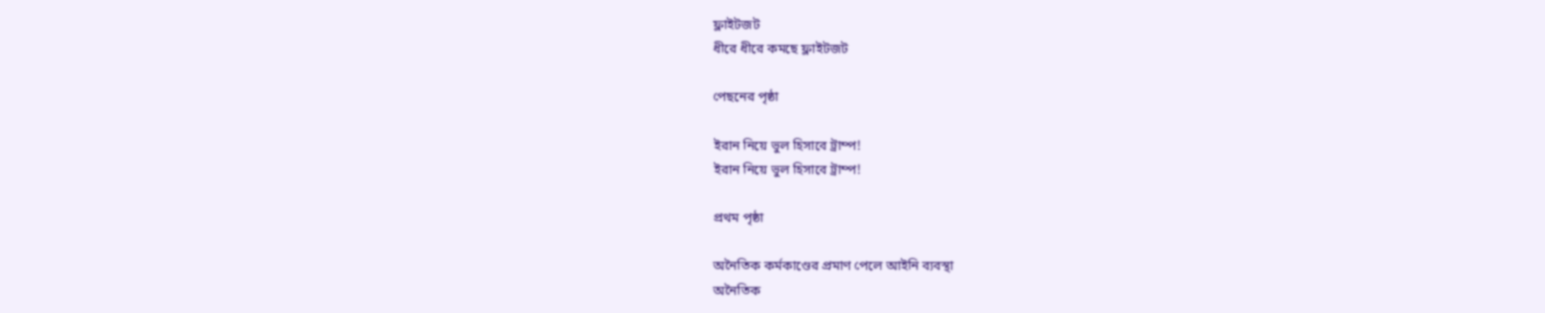ফ্লাইটজট
ধীরে ধীরে কমছে ফ্লাইটজট

পেছনের পৃষ্ঠা

ইরান নিয়ে ভুল হিসাবে ট্রাম্প!
ইরান নিয়ে ভুল হিসাবে ট্রাম্প!

প্রথম পৃষ্ঠা

অনৈতিক কর্মকাণ্ডের প্রমাণ পেলে আইনি ব্যবস্থা
অনৈতিক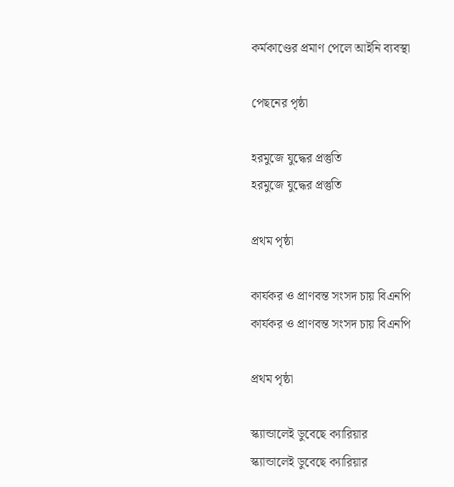কর্মকাণ্ডের প্রমাণ পেলে আইনি ব্যবস্থা

পেছনের পৃষ্ঠা

হরমুজে যুদ্ধের প্রস্তুতি
হরমুজে যুদ্ধের প্রস্তুতি

প্রথম পৃষ্ঠা

কার্যকর ও প্রাণবন্ত সংসদ চায় বিএনপি
কার্যকর ও প্রাণবন্ত সংসদ চায় বিএনপি

প্রথম পৃষ্ঠা

স্ক্যান্ডালেই ডুবেছে ক্যারিয়ার
স্ক্যান্ডালেই ডুবেছে ক্যারিয়ার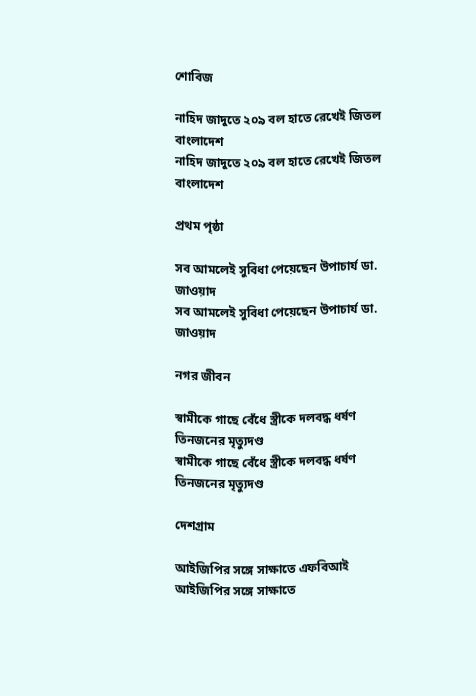শোবিজ

নাহিদ জাদুতে ২০৯ বল হাতে রেখেই জিতল বাংলাদেশ
নাহিদ জাদুতে ২০৯ বল হাতে রেখেই জিতল বাংলাদেশ

প্রথম পৃষ্ঠা

সব আমলেই সুবিধা পেয়েছেন উপাচার্য ডা. জাওয়াদ
সব আমলেই সুবিধা পেয়েছেন উপাচার্য ডা. জাওয়াদ

নগর জীবন

স্বামীকে গাছে বেঁধে স্ত্রীকে দলবদ্ধ ধর্ষণ তিনজনের মৃত্যুদণ্ড
স্বামীকে গাছে বেঁধে স্ত্রীকে দলবদ্ধ ধর্ষণ তিনজনের মৃত্যুদণ্ড

দেশগ্রাম

আইজিপির সঙ্গে সাক্ষাতে এফবিআই
আইজিপির সঙ্গে সাক্ষাতে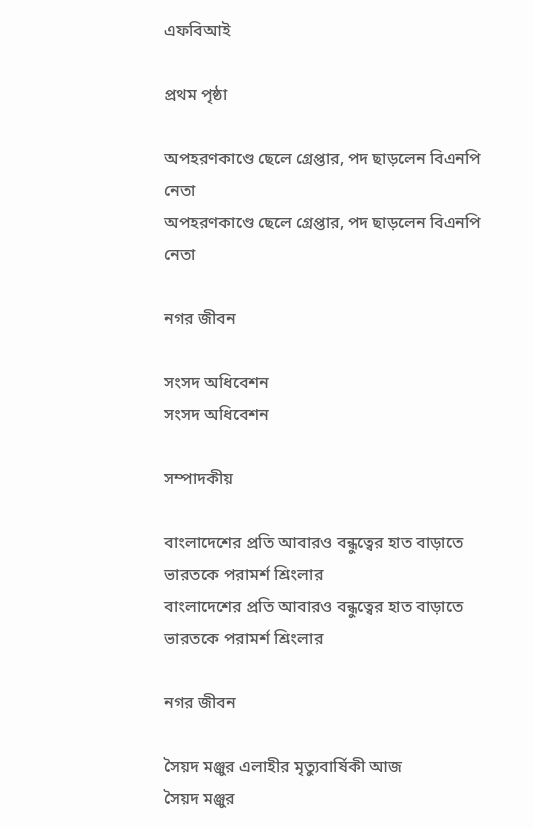এফবিআই

প্রথম পৃষ্ঠা

অপহরণকাণ্ডে ছেলে গ্রেপ্তার, পদ ছাড়লেন বিএনপি নেতা
অপহরণকাণ্ডে ছেলে গ্রেপ্তার, পদ ছাড়লেন বিএনপি নেতা

নগর জীবন

সংসদ অধিবেশন
সংসদ অধিবেশন

সম্পাদকীয়

বাংলাদেশের প্রতি আবারও বন্ধুত্বের হাত বাড়াতে ভারতকে পরামর্শ শ্রিংলার
বাংলাদেশের প্রতি আবারও বন্ধুত্বের হাত বাড়াতে ভারতকে পরামর্শ শ্রিংলার

নগর জীবন

সৈয়দ মঞ্জুর এলাহীর মৃত্যুবার্ষিকী আজ
সৈয়দ মঞ্জুর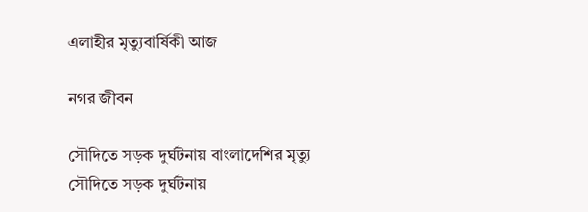এলাহীর মৃত্যুবার্ষিকী আজ

নগর জীবন

সৌদিতে সড়ক দুর্ঘটনায় বাংলাদেশির মৃত্যু
সৌদিতে সড়ক দুর্ঘটনায়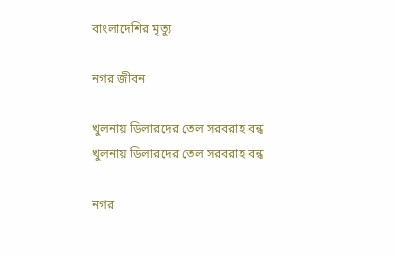বাংলাদেশির মৃত্যু

নগর জীবন

খুলনায় ডিলারদের তেল সরবরাহ বন্ধ
খুলনায় ডিলারদের তেল সরবরাহ বন্ধ

নগর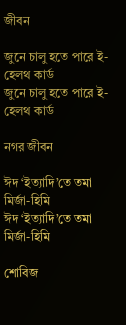জীবন

জুনে চালু হতে পারে ই-হেলথ কার্ড
জুনে চালু হতে পারে ই-হেলথ কার্ড

নগর জীবন

ঈদ ‘ইত্যাদি’তে তমা মির্জা-হিমি
ঈদ ‘ইত্যাদি’তে তমা মির্জা-হিমি

শোবিজ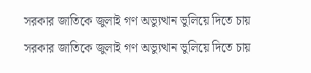সরকার জাতিকে জুলাই গণ অভ্যুত্থান ভুলিয়ে দিতে চায়
সরকার জাতিকে জুলাই গণ অভ্যুত্থান ভুলিয়ে দিতে চায়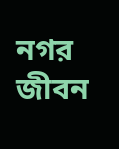নগর জীবন